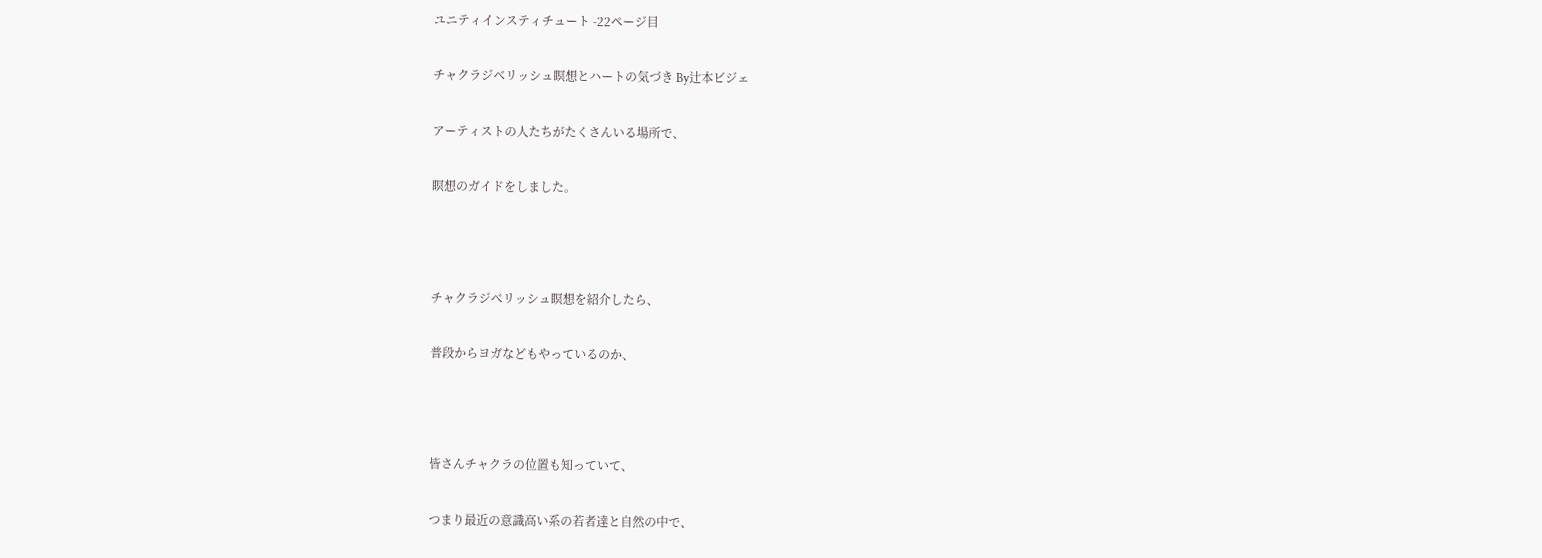ユニティインスティチュート -22ページ目

チャクラジベリッシュ瞑想とハートの気づき By辻本ビジェ

アーティストの人たちがたくさんいる場所で、

瞑想のガイドをしました。



チャクラジべリッシュ瞑想を紹介したら、

普段からヨガなどもやっているのか、



皆さんチャクラの位置も知っていて、

つまり最近の意識高い系の若者達と自然の中で、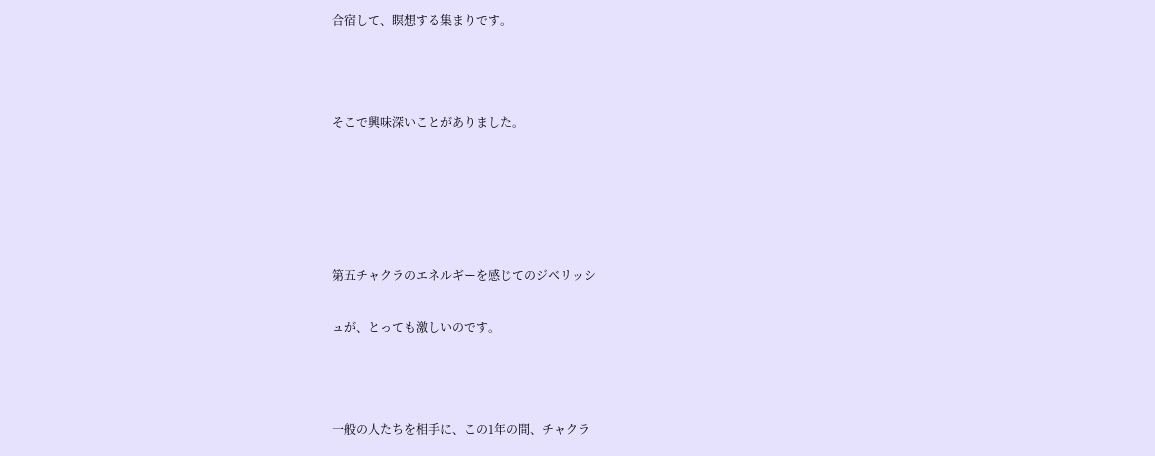合宿して、瞑想する集まりです。



そこで興味深いことがありました。





第五チャクラのエネルギーを感じてのジベリッシ

ュが、とっても激しいのです。



一般の人たちを相手に、この1年の間、チャクラ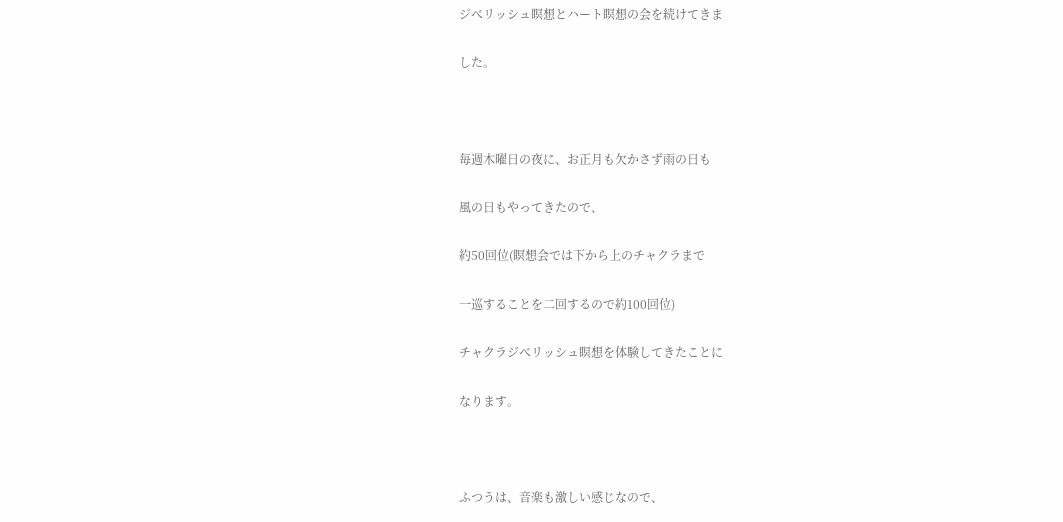ジべリッシュ瞑想とハート瞑想の会を続けてきま

した。



毎週木曜日の夜に、お正月も欠かさず雨の日も

風の日もやってきたので、

約50回位(瞑想会では下から上のチャクラまで

一巡することを二回するので約100回位)

チャクラジべリッシュ瞑想を体験してきたことに

なります。



ふつうは、音楽も激しい感じなので、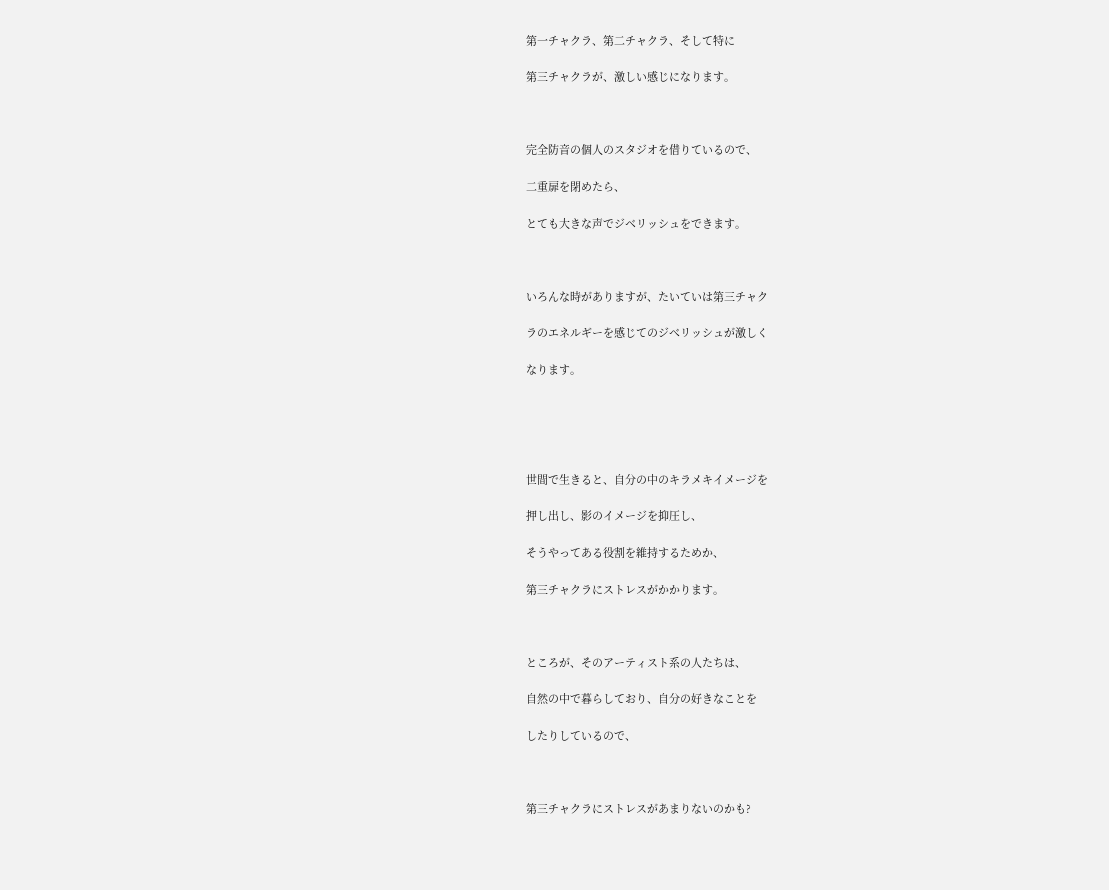第一チャクラ、第二チャクラ、そして特に

第三チャクラが、激しい感じになります。



完全防音の個人のスタジオを借りているので、

二重扉を閉めたら、

とても大きな声でジベリッシュをできます。



いろんな時がありますが、たいていは第三チャク

ラのエネルギーを感じてのジべリッシュが激しく

なります。





世間で生きると、自分の中のキラメキイメージを

押し出し、影のイメージを抑圧し、

そうやってある役割を維持するためか、

第三チャクラにストレスがかかります。



ところが、そのアーティスト系の人たちは、

自然の中で暮らしており、自分の好きなことを

したりしているので、



第三チャクラにストレスがあまりないのかも?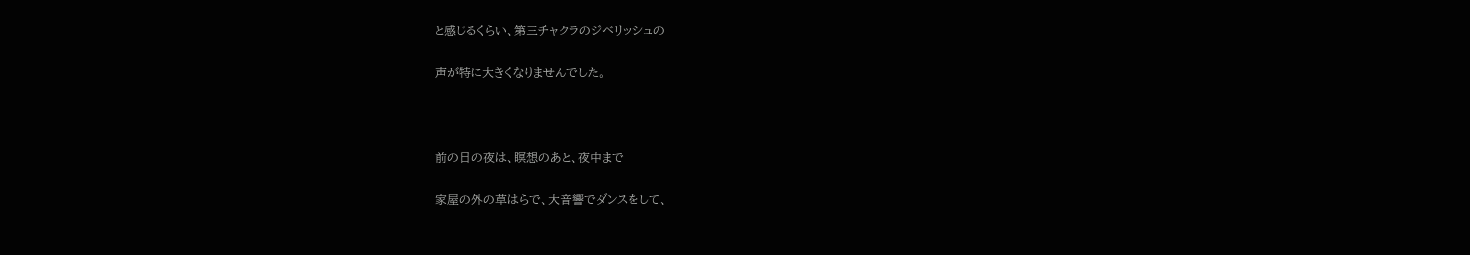と感じるくらい、第三チャクラのジベリッシュの

声が特に大きくなりませんでした。



前の日の夜は、瞑想のあと、夜中まで

家屋の外の草はらで、大音響でダンスをして、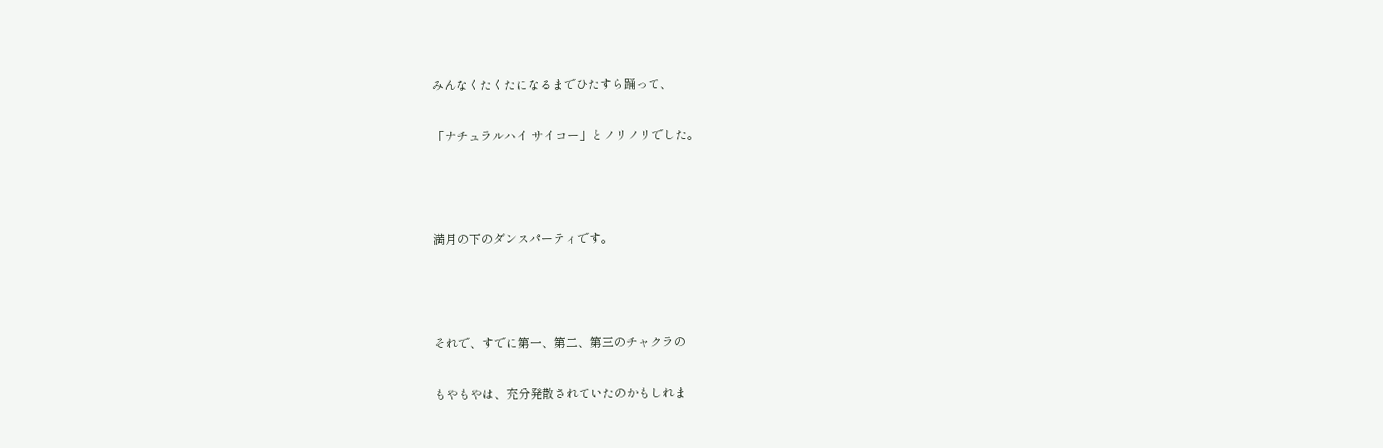みんなくたくたになるまでひたすら踊って、

「ナチュラルハイ サイコー」とノリノリでした。



満月の下のダンスパーティです。



それで、すでに第一、第二、第三のチャクラの

もやもやは、充分発散されていたのかもしれま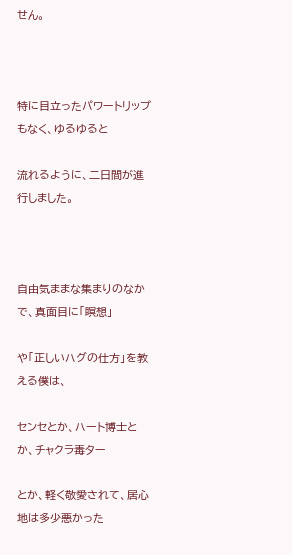せん。



特に目立ったパワートリップもなく、ゆるゆると

流れるように、二日間が進行しました。



自由気ままな集まりのなかで、真面目に「瞑想」

や「正しいハグの仕方」を教える僕は、

センセとか、ハート博士とか、チャクラ毒ター

とか、軽く敬愛されて、居心地は多少悪かった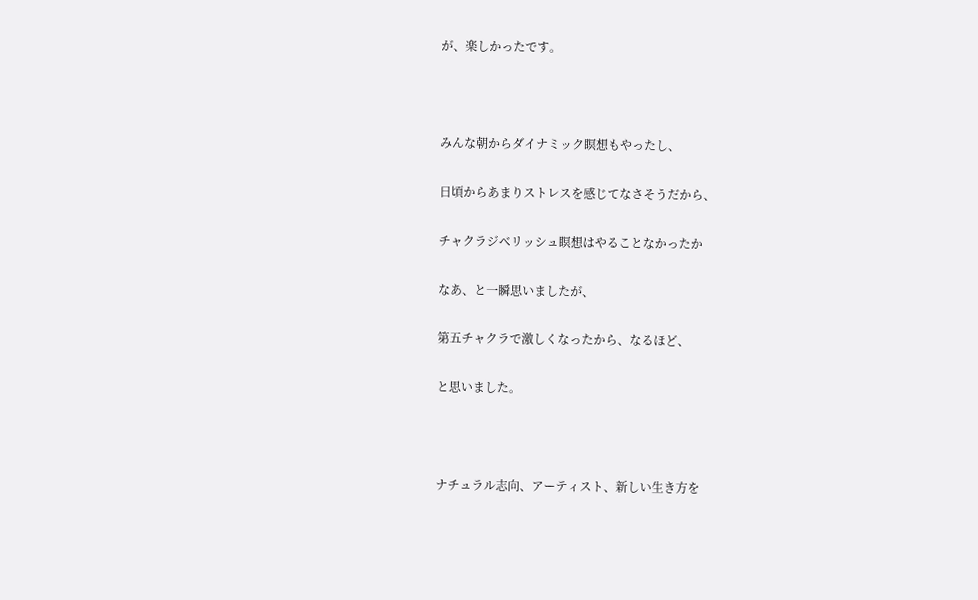が、楽しかったです。



みんな朝からダイナミック瞑想もやったし、

日頃からあまりストレスを感じてなさそうだから、

チャクラジベリッシュ瞑想はやることなかったか

なあ、と一瞬思いましたが、

第五チャクラで激しくなったから、なるほど、

と思いました。



ナチュラル志向、アーティスト、新しい生き方を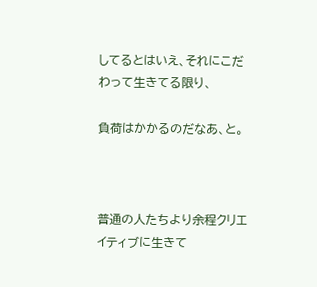してるとはいえ、それにこだわって生きてる限り、

負荷はかかるのだなあ、と。



普通の人たちより余程クリエイティブに生きて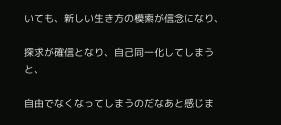いても、新しい生き方の模索が信念になり、

探求が確信となり、自己同一化してしまうと、

自由でなくなってしまうのだなあと感じま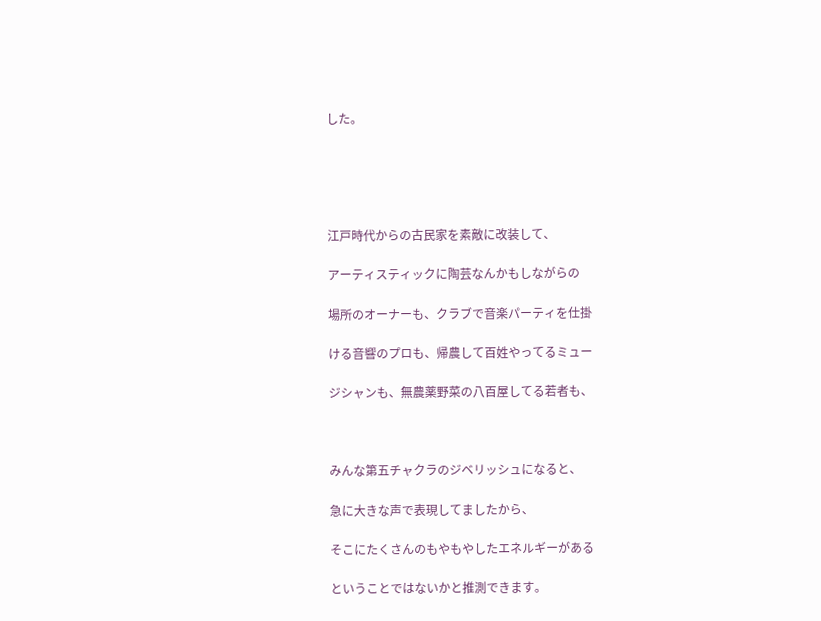した。





江戸時代からの古民家を素敵に改装して、

アーティスティックに陶芸なんかもしながらの

場所のオーナーも、クラブで音楽パーティを仕掛

ける音響のプロも、帰農して百姓やってるミュー

ジシャンも、無農薬野菜の八百屋してる若者も、



みんな第五チャクラのジベリッシュになると、

急に大きな声で表現してましたから、

そこにたくさんのもやもやしたエネルギーがある

ということではないかと推測できます。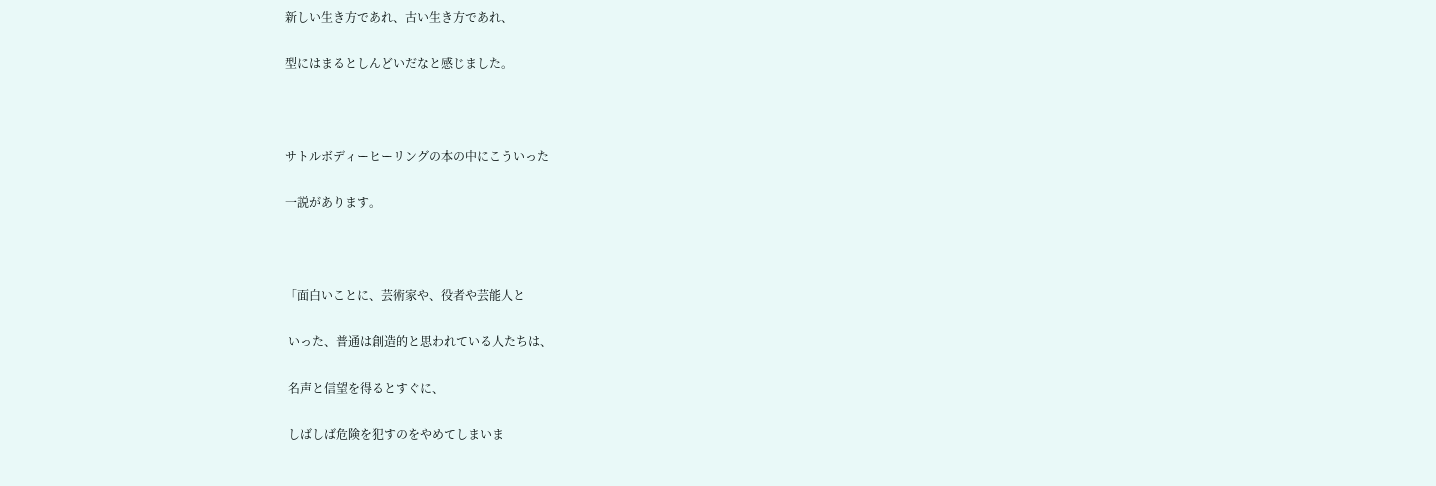新しい生き方であれ、古い生き方であれ、

型にはまるとしんどいだなと感じました。



サトルボディーヒーリングの本の中にこういった

一説があります。



「面白いことに、芸術家や、役者や芸能人と

 いった、普通は創造的と思われている人たちは、

 名声と信望を得るとすぐに、

 しばしば危険を犯すのをやめてしまいま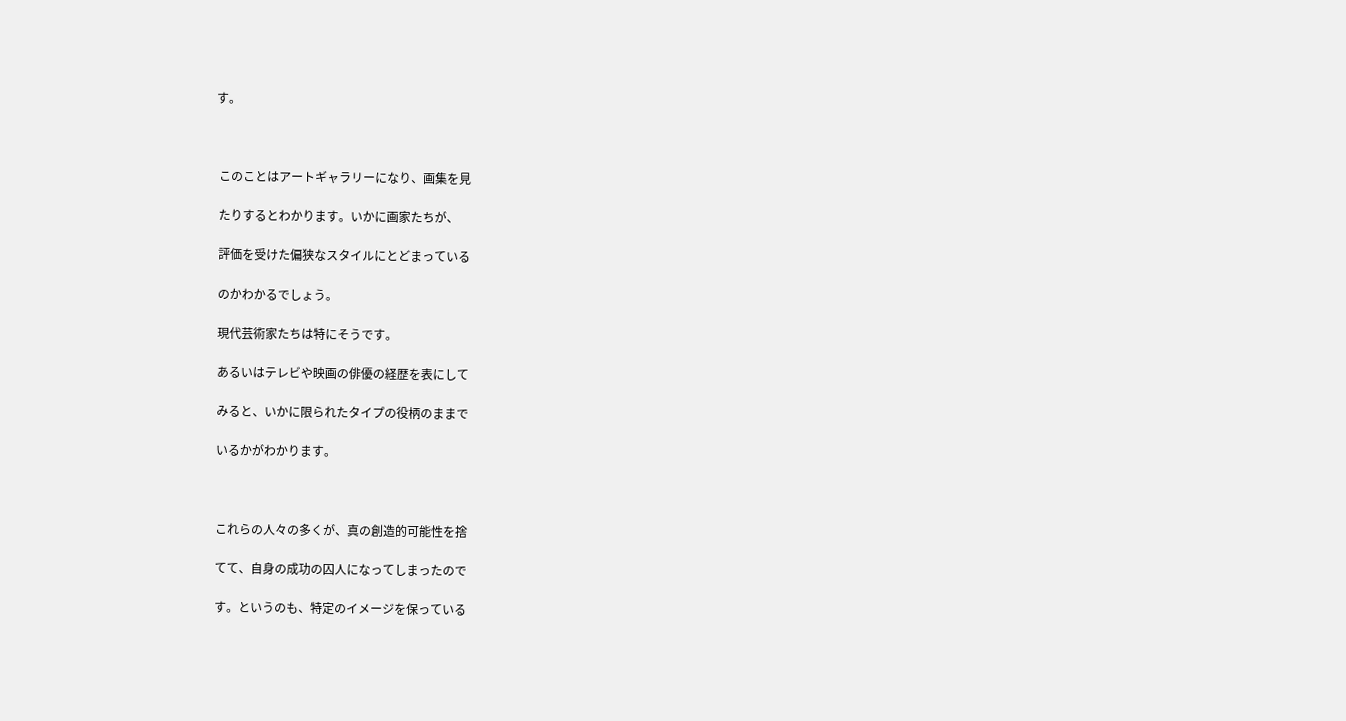す。



 このことはアートギャラリーになり、画集を見

 たりするとわかります。いかに画家たちが、

 評価を受けた偏狭なスタイルにとどまっている

 のかわかるでしょう。

 現代芸術家たちは特にそうです。

 あるいはテレビや映画の俳優の経歴を表にして

 みると、いかに限られたタイプの役柄のままで

 いるかがわかります。



 これらの人々の多くが、真の創造的可能性を捨

 てて、自身の成功の囚人になってしまったので

 す。というのも、特定のイメージを保っている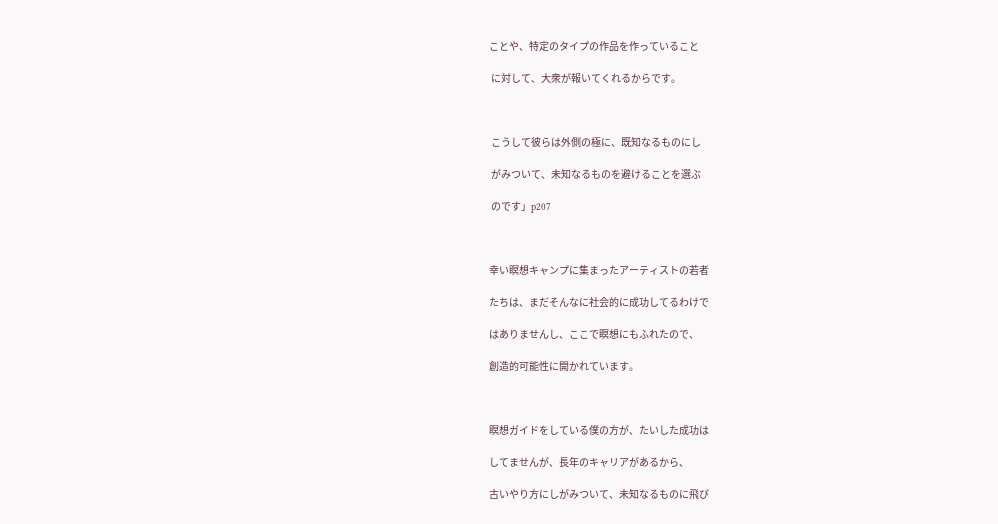ことや、特定のタイプの作品を作っていること

 に対して、大衆が報いてくれるからです。



 こうして彼らは外側の極に、既知なるものにし

 がみついて、未知なるものを避けることを選ぶ

 のです」p207



幸い瞑想キャンプに集まったアーティストの若者

たちは、まだそんなに社会的に成功してるわけで

はありませんし、ここで瞑想にもふれたので、

創造的可能性に開かれています。



瞑想ガイドをしている僕の方が、たいした成功は

してませんが、長年のキャリアがあるから、

古いやり方にしがみついて、未知なるものに飛び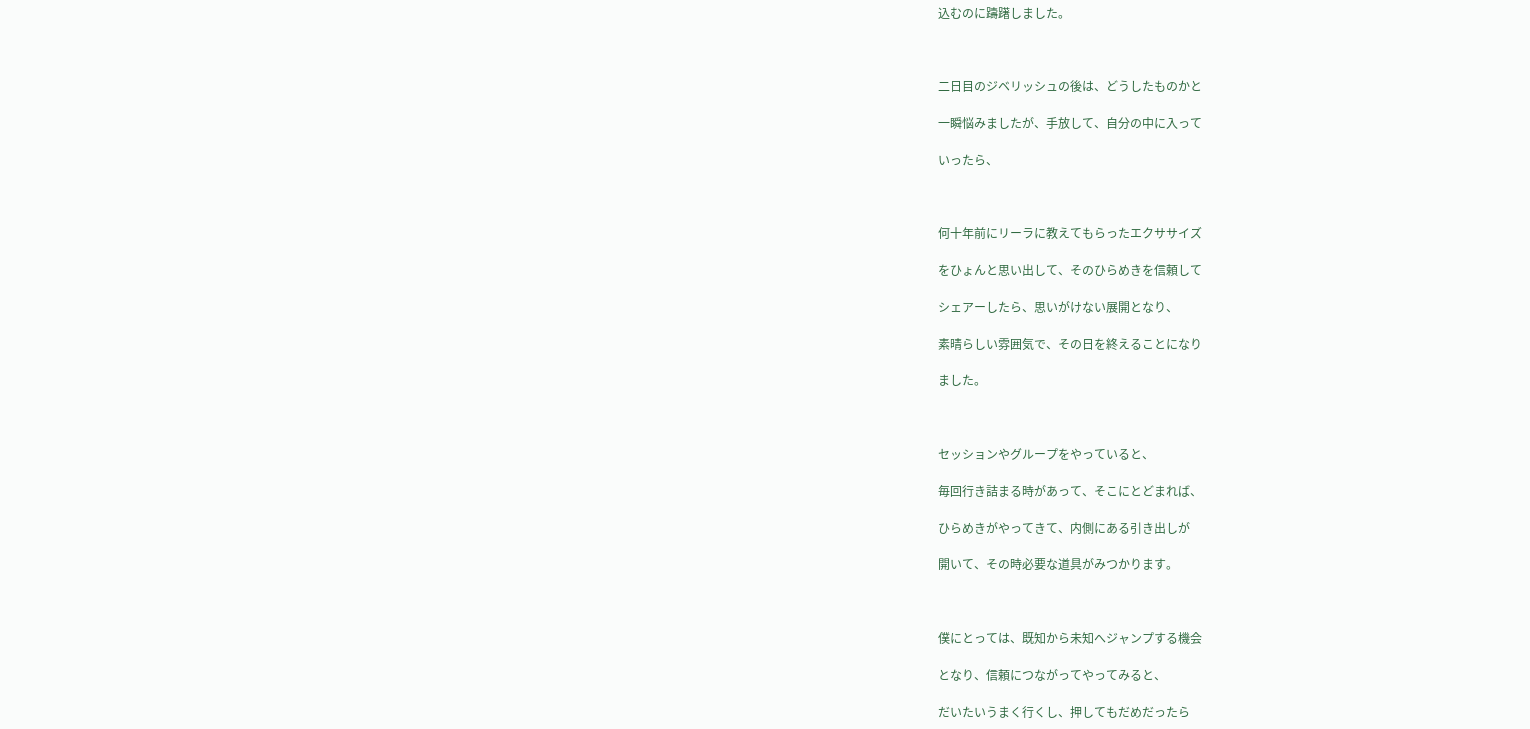込むのに躊躇しました。



二日目のジベリッシュの後は、どうしたものかと

一瞬悩みましたが、手放して、自分の中に入って

いったら、



何十年前にリーラに教えてもらったエクササイズ

をひょんと思い出して、そのひらめきを信頼して

シェアーしたら、思いがけない展開となり、

素晴らしい雰囲気で、その日を終えることになり

ました。



セッションやグループをやっていると、

毎回行き詰まる時があって、そこにとどまれば、

ひらめきがやってきて、内側にある引き出しが

開いて、その時必要な道具がみつかります。



僕にとっては、既知から未知へジャンプする機会

となり、信頼につながってやってみると、

だいたいうまく行くし、押してもだめだったら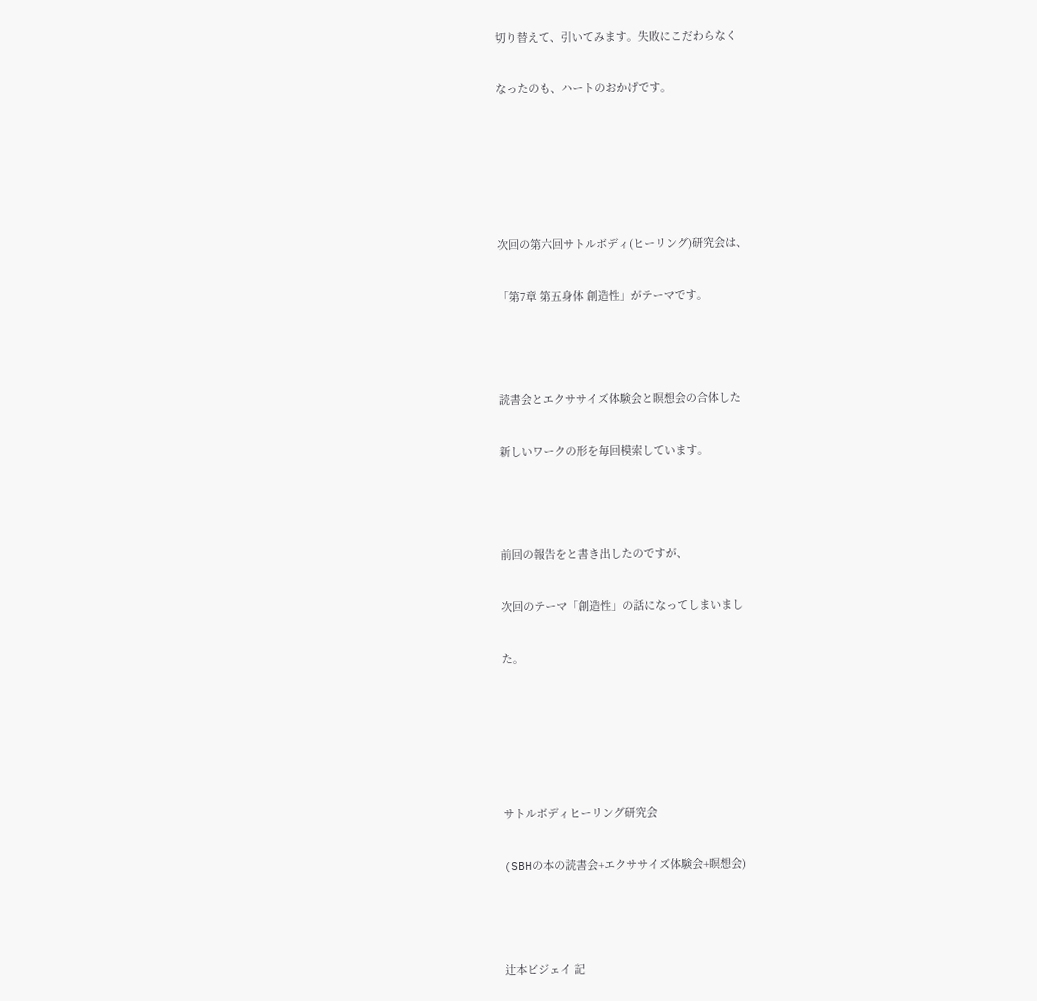切り替えて、引いてみます。失敗にこだわらなく

なったのも、ハートのおかげです。





次回の第六回サトルボディ(ヒーリング)研究会は、

「第7章 第五身体 創造性」がテーマです。



読書会とエクササイズ体験会と瞑想会の合体した

新しいワークの形を毎回模索しています。



前回の報告をと書き出したのですが、

次回のテーマ「創造性」の話になってしまいまし

た。





サトルボディヒーリング研究会

(SBHの本の読書会+エクササイズ体験会+瞑想会)



辻本ビジェイ 記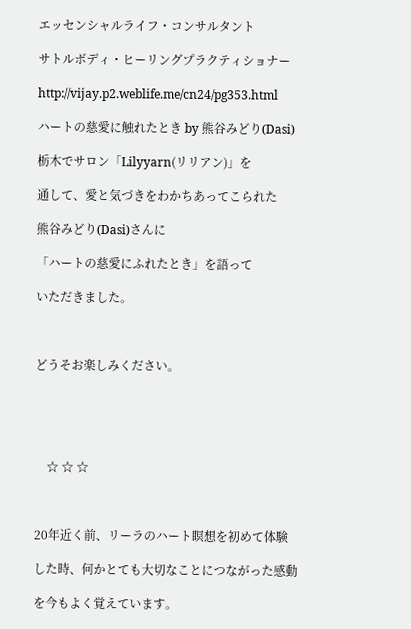エッセンシャルライフ・コンサルタント

サトルボディ・ヒーリングプラクティショナー

http://vijay.p2.weblife.me/cn24/pg353.html

ハートの慈愛に触れたとき by 熊谷みどり(Dasi)

栃木でサロン「Lilyyarn(リリアン)」を

通して、愛と気づきをわかちあってこられた

熊谷みどり(Dasi)さんに

「ハートの慈愛にふれたとき」を語って

いただきました。



どうそお楽しみください。





    ☆ ☆ ☆



20年近く前、リーラのハート瞑想を初めて体験

した時、何かとても大切なことにつながった感動

を今もよく覚えています。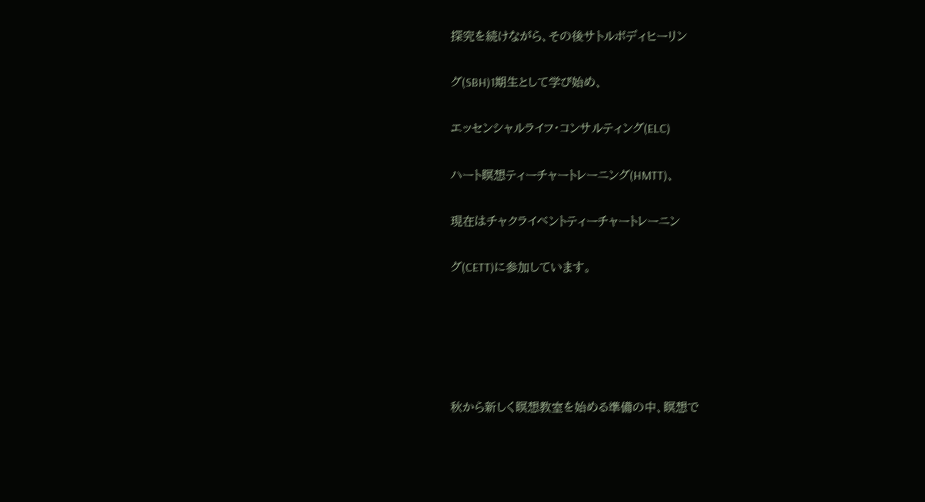探究を続けながら、その後サトルボディヒーリン

グ(SBH)1期生として学び始め、

エッセンシャルライフ・コンサルティング(ELC)

ハート瞑想ティーチャートレーニング(HMTT)、

現在はチャクライベントティーチャートレーニン

グ(CETT)に参加しています。





秋から新しく瞑想教室を始める準備の中、瞑想で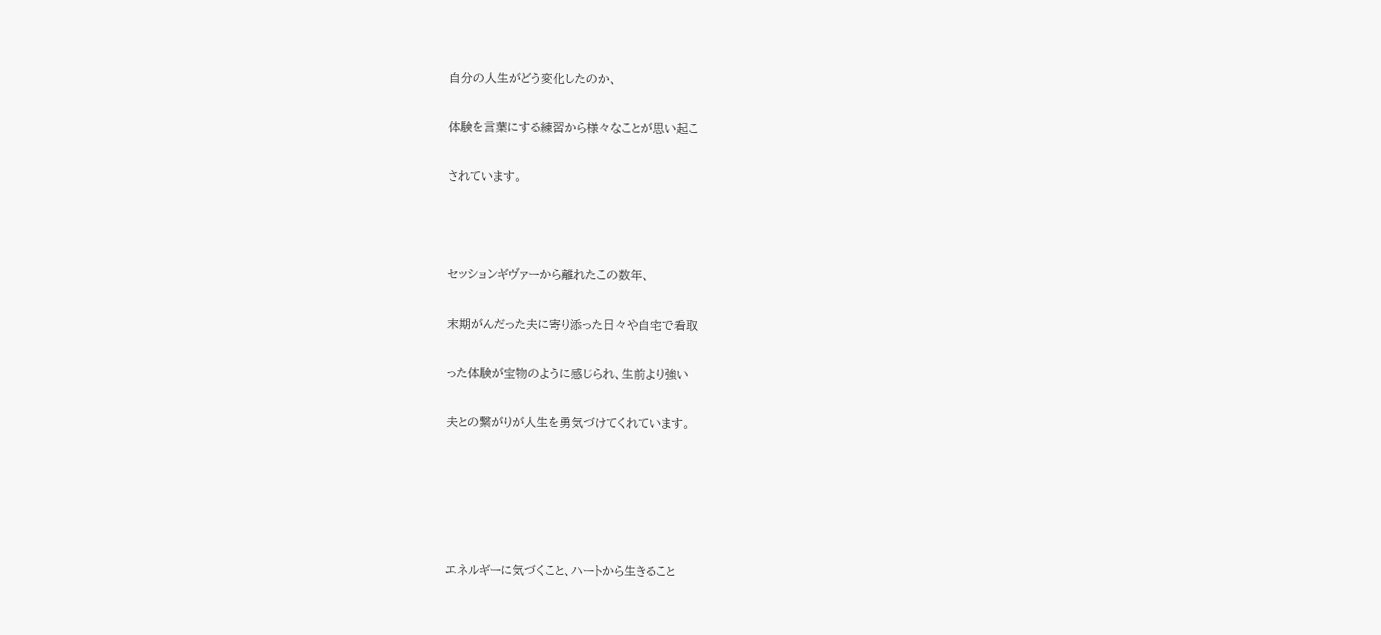自分の人生がどう変化したのか、

体験を言葉にする練習から様々なことが思い起こ

されています。



セッションギヴァーから離れたこの数年、

末期がんだった夫に寄り添った日々や自宅で看取

った体験が宝物のように感じられ、生前より強い

夫との繋がりが人生を勇気づけてくれています。





エネルギーに気づくこと、ハートから生きること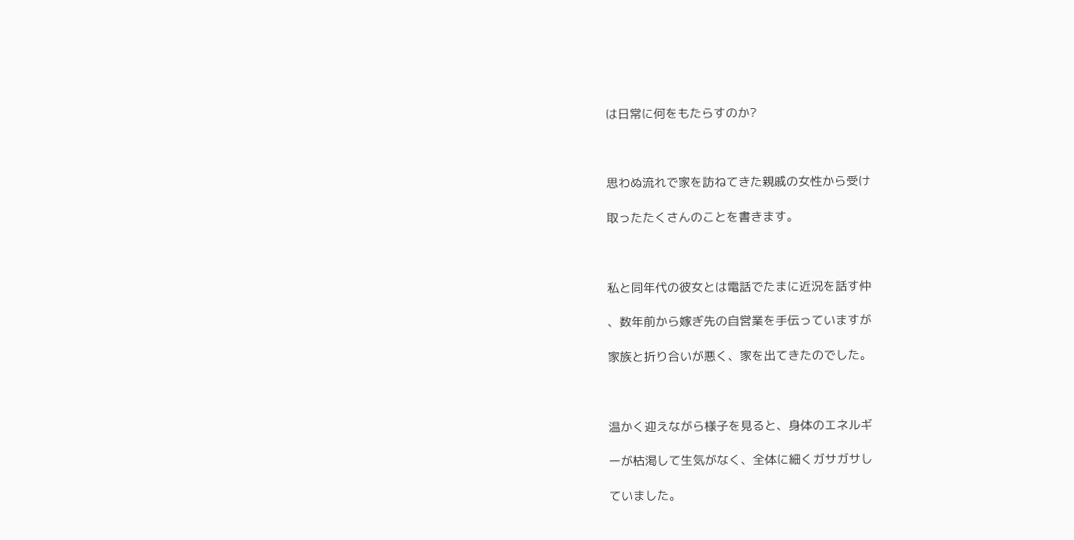は日常に何をもたらすのか?



思わぬ流れで家を訪ねてきた親戚の女性から受け

取ったたくさんのことを書きます。



私と同年代の彼女とは電話でたまに近況を話す仲

、数年前から嫁ぎ先の自営業を手伝っていますが

家族と折り合いが悪く、家を出てきたのでした。



温かく迎えながら様子を見ると、身体のエネルギ

ーが枯渇して生気がなく、全体に細くガサガサし

ていました。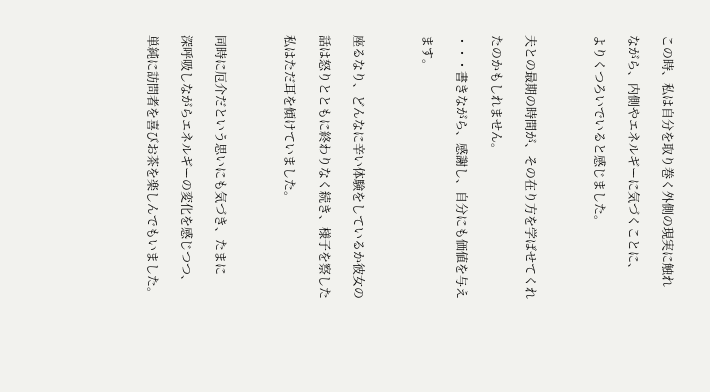この時、私は自分を取り巻く外側の現実に触れ

ながら、内側やエネルギーに気づくことに、

よりくつろいでいると感じました。



夫との最期の時間が、その在り方を学ばせてくれ

たのかもしれません。

・・・書きながら、感謝し、自分にも価値を与え

ます。



座るなり、どんなに辛い体験をしているか彼女の

話は怒りとともに終わりなく続き、様子を察した

私はただ耳を傾けていました。



同時に厄介だという思いにも気づき、たまに

深呼吸しながらエネルギーの変化を感じつつ、

単純に訪問者を喜びお茶を楽しんでもいました。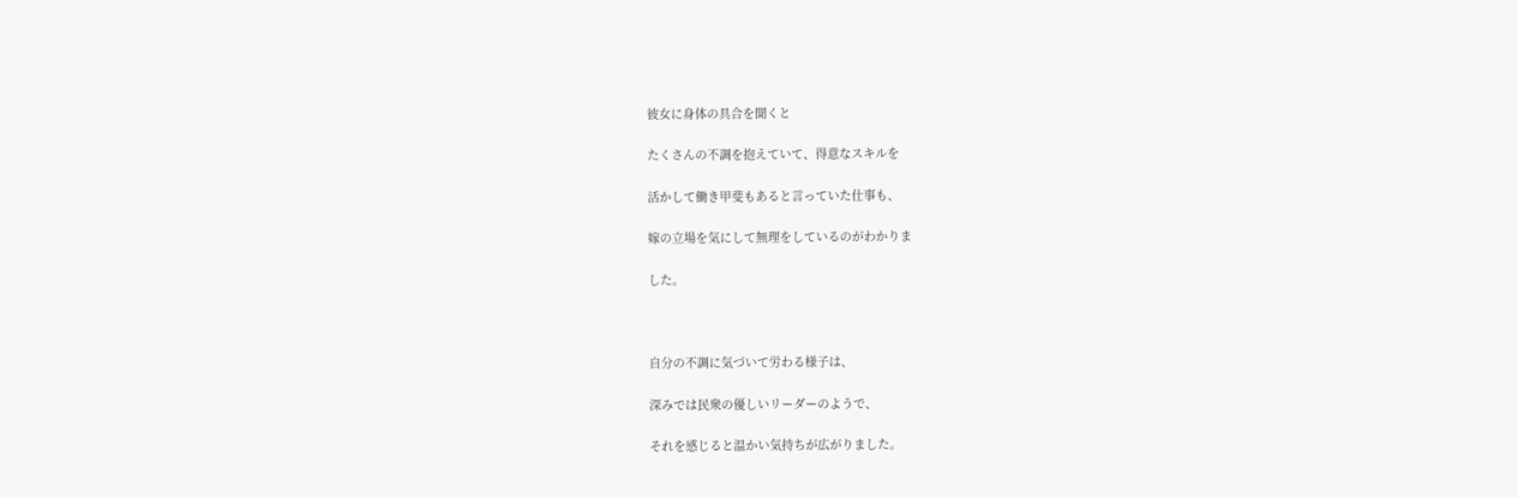彼女に身体の具合を聞くと

たくさんの不調を抱えていて、得意なスキルを

活かして働き甲斐もあると言っていた仕事も、

嫁の立場を気にして無理をしているのがわかりま

した。



自分の不調に気づいて労わる様子は、

深みでは民衆の優しいリーダーのようで、

それを感じると温かい気持ちが広がりました。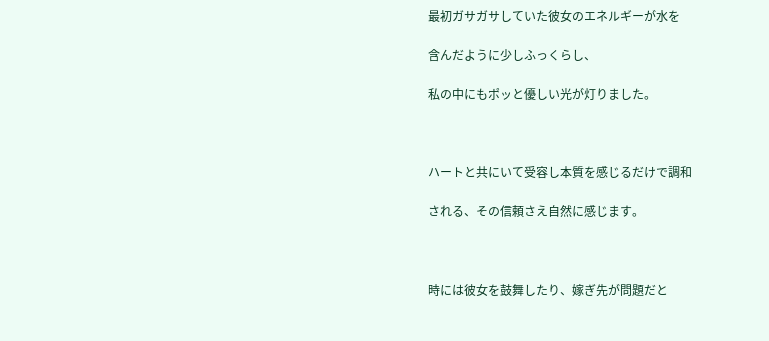最初ガサガサしていた彼女のエネルギーが水を

含んだように少しふっくらし、

私の中にもポッと優しい光が灯りました。



ハートと共にいて受容し本質を感じるだけで調和

される、その信頼さえ自然に感じます。



時には彼女を鼓舞したり、嫁ぎ先が問題だと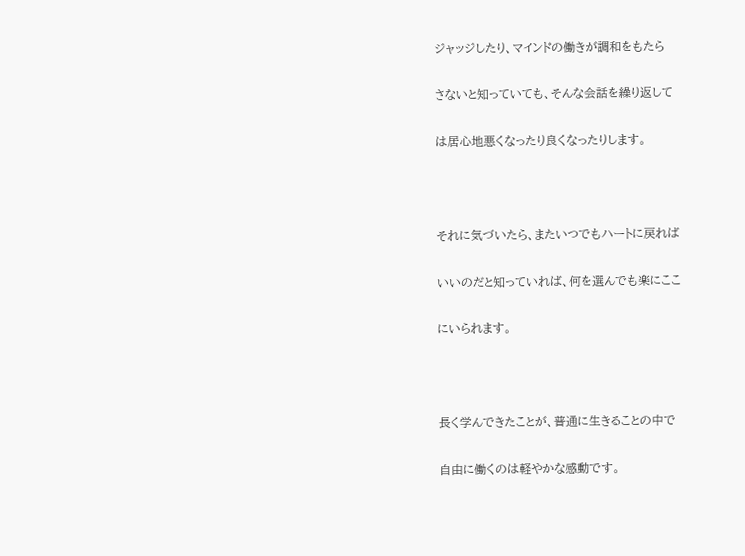ジャッジしたり、マインドの働きが調和をもたら

さないと知っていても、そんな会話を繰り返して

は居心地悪くなったり良くなったりします。



それに気づいたら、またいつでもハートに戻れば

いいのだと知っていれば、何を選んでも楽にここ

にいられます。



長く学んできたことが、普通に生きることの中で

自由に働くのは軽やかな感動です。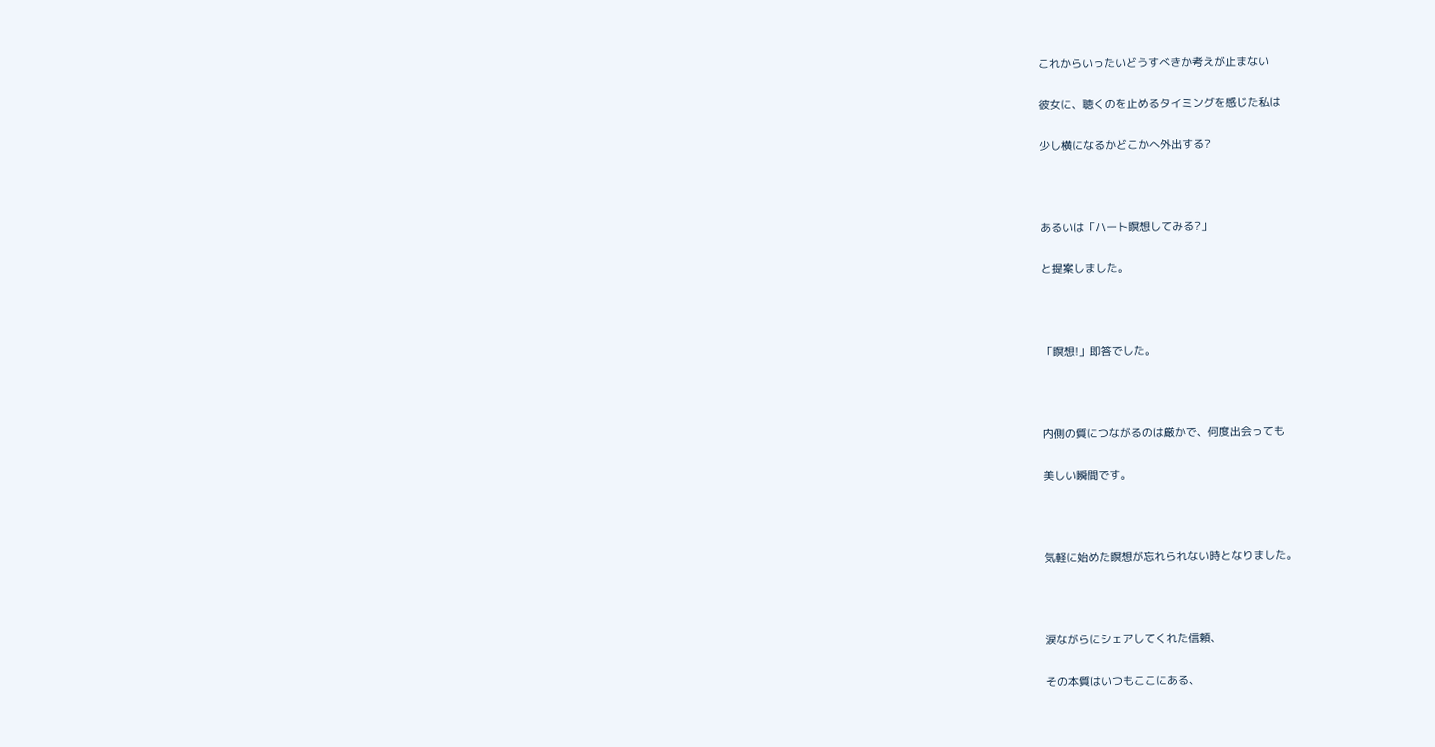これからいったいどうすべきか考えが止まない

彼女に、聴くのを止めるタイミングを感じた私は

少し横になるかどこかへ外出する?



あるいは「ハート瞑想してみる?」

と提案しました。



「瞑想!」即答でした。



内側の質につながるのは厳かで、何度出会っても

美しい瞬間です。



気軽に始めた瞑想が忘れられない時となりました。



涙ながらにシェアしてくれた信頼、

その本質はいつもここにある、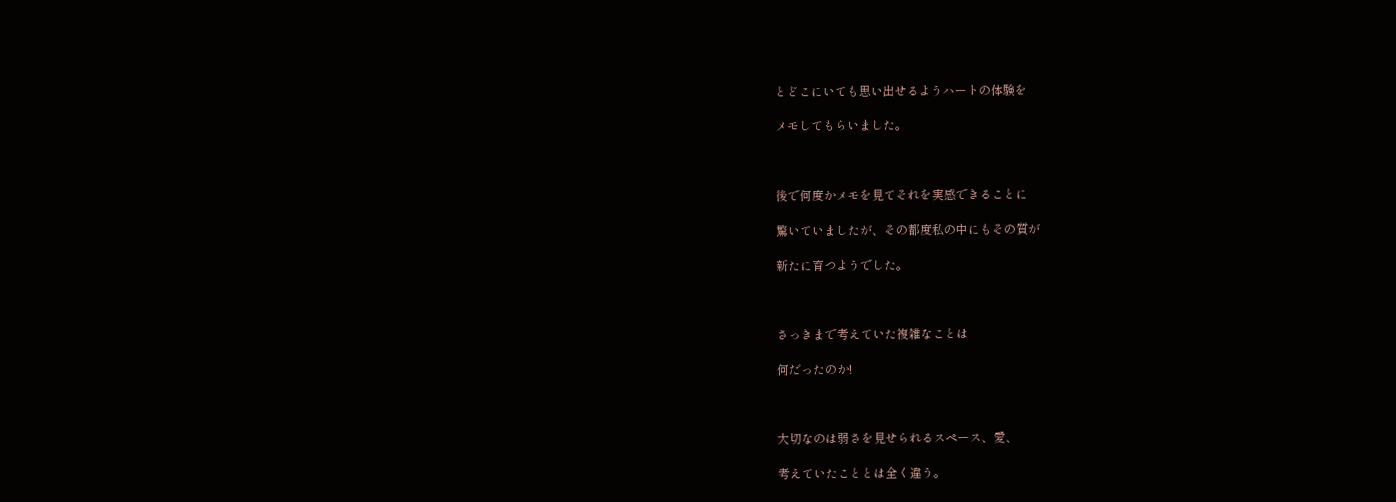とどこにいても思い出せるようハートの体験を

メモしてもらいました。



後で何度かメモを見てそれを実感できることに

驚いていましたが、その都度私の中にもその質が

新たに育つようでした。



さっきまで考えていた複雑なことは

何だったのか!



大切なのは弱さを見せられるスペース、愛、

考えていたこととは全く違う。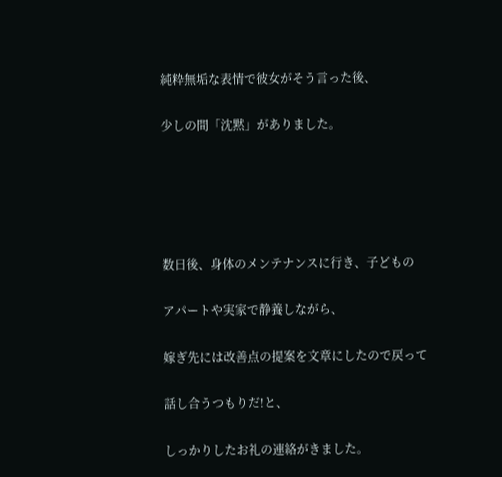純粋無垢な表情で彼女がそう言った後、

少しの間「沈黙」がありました。





数日後、身体のメンテナンスに行き、子どもの

アパートや実家で静養しながら、

嫁ぎ先には改善点の提案を文章にしたので戻って

話し合うつもりだ!と、

しっかりしたお礼の連絡がきました。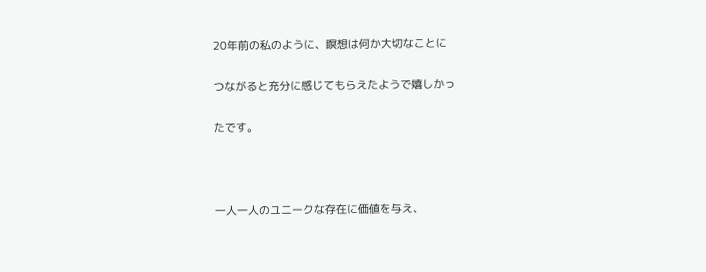20年前の私のように、瞑想は何か大切なことに

つながると充分に感じてもらえたようで嬉しかっ

たです。



一人一人のユニークな存在に価値を与え、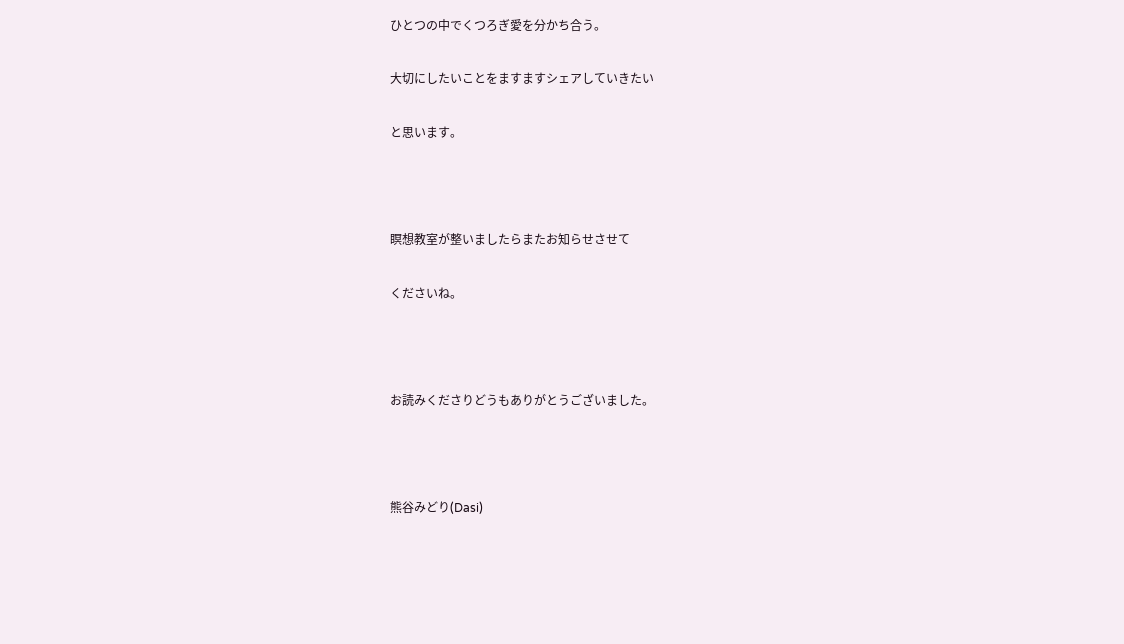ひとつの中でくつろぎ愛を分かち合う。

大切にしたいことをますますシェアしていきたい

と思います。



瞑想教室が整いましたらまたお知らせさせて

くださいね。



お読みくださりどうもありがとうございました。



熊谷みどり(Dasi)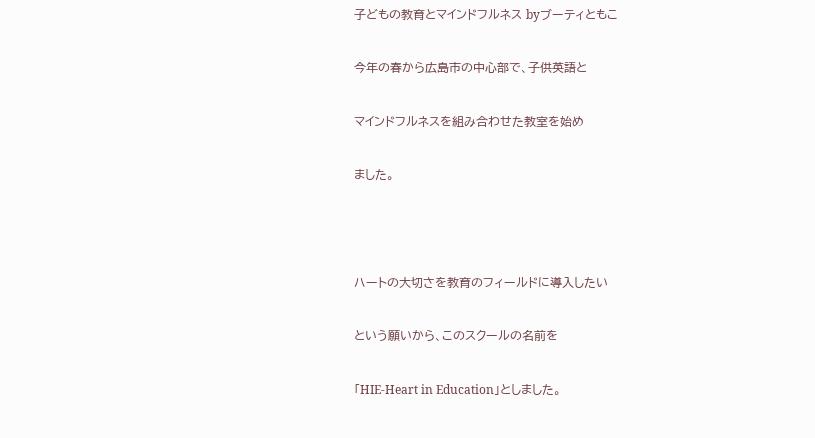子どもの教育とマインドフルネス byブーティともこ

今年の春から広島市の中心部で、子供英語と

マインドフルネスを組み合わせた教室を始め

ました。



ハートの大切さを教育のフィールドに導入したい

という願いから、このスクールの名前を

「HIE‐Heart in Education」としました。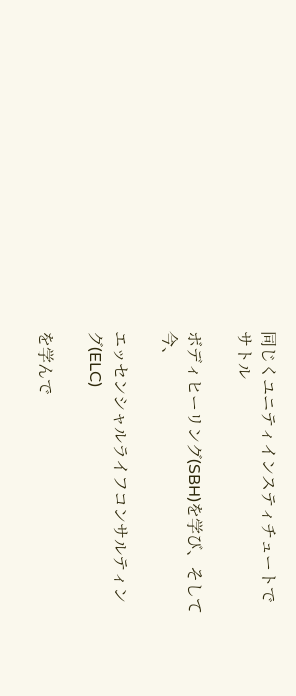同じくユニティインスティチュートでサトル

ボディヒーリング(SBH)を学び、そして今、

エッセンシャルライフコンサルティング(ELC)

を学んで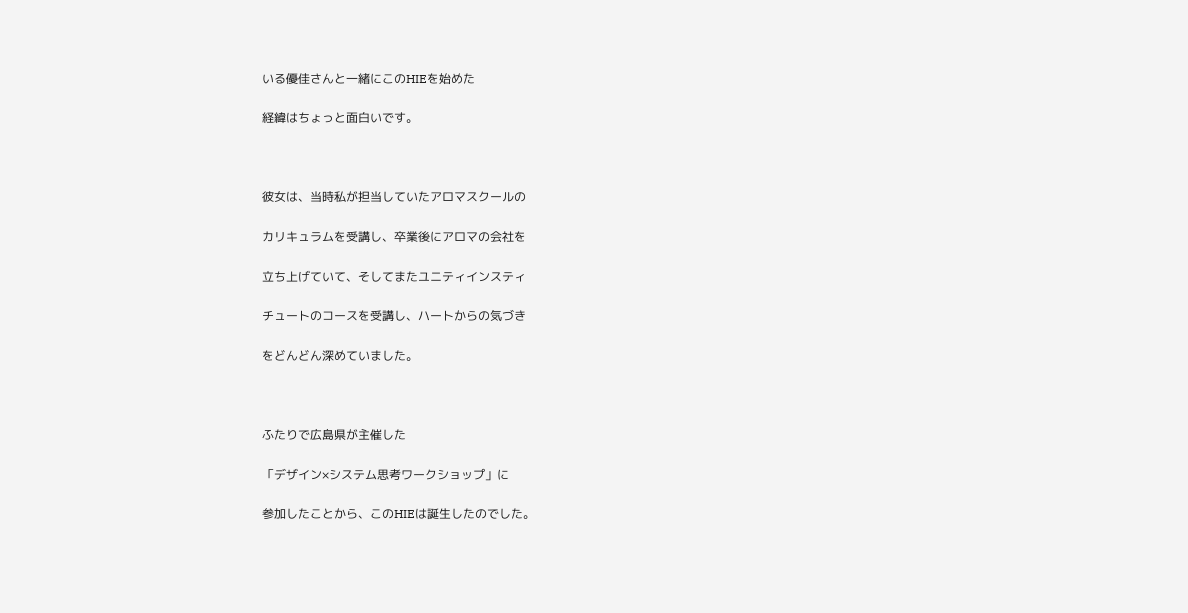いる優佳さんと一緒にこのHIEを始めた

経緯はちょっと面白いです。



彼女は、当時私が担当していたアロマスクールの

カリキュラムを受講し、卒業後にアロマの会社を

立ち上げていて、そしてまたユニティインスティ

チュートのコースを受講し、ハートからの気づき

をどんどん深めていました。



ふたりで広島県が主催した

「デザイン×システム思考ワークショップ」に

参加したことから、このHIEは誕生したのでした。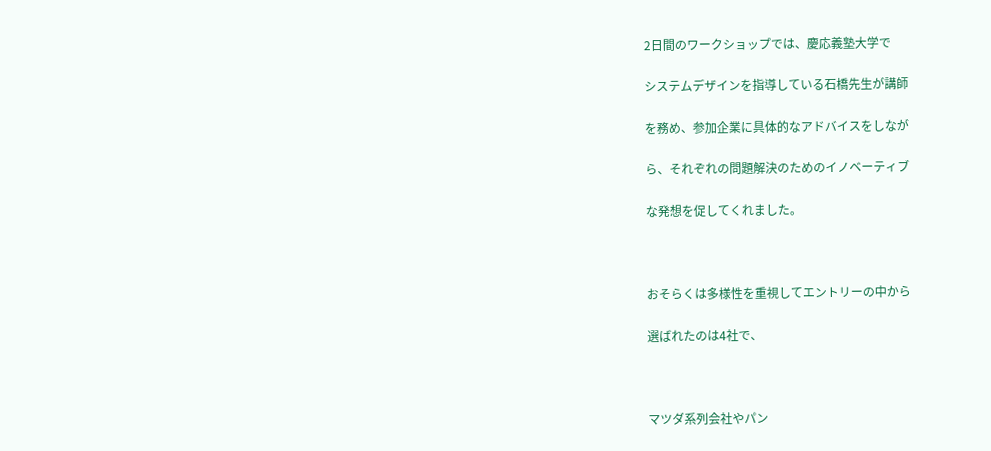2日間のワークショップでは、慶応義塾大学で

システムデザインを指導している石橋先生が講師

を務め、参加企業に具体的なアドバイスをしなが

ら、それぞれの問題解決のためのイノベーティブ

な発想を促してくれました。



おそらくは多様性を重視してエントリーの中から

選ばれたのは4社で、



マツダ系列会社やパン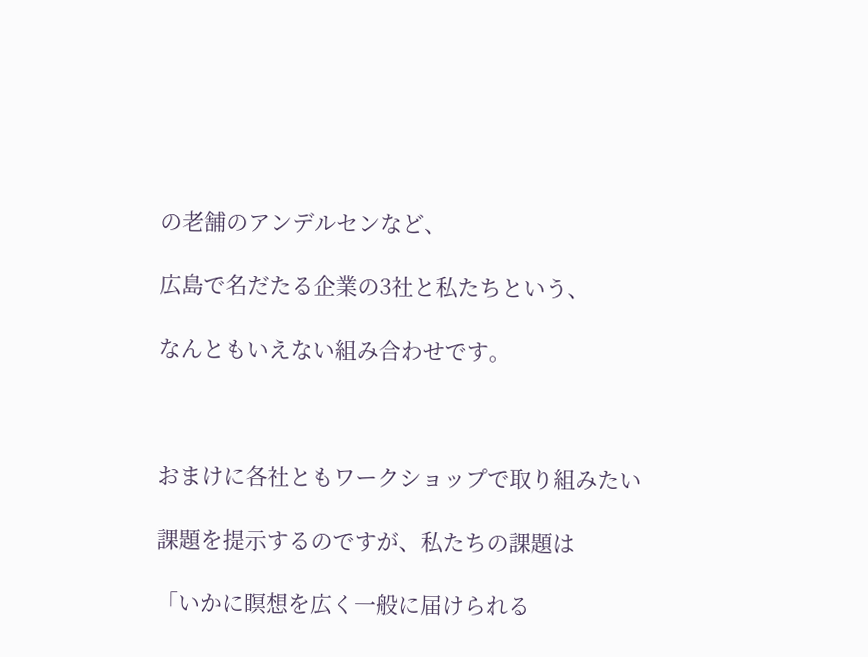の老舗のアンデルセンなど、

広島で名だたる企業の3社と私たちという、

なんともいえない組み合わせです。



おまけに各社ともワークショップで取り組みたい

課題を提示するのですが、私たちの課題は

「いかに瞑想を広く一般に届けられる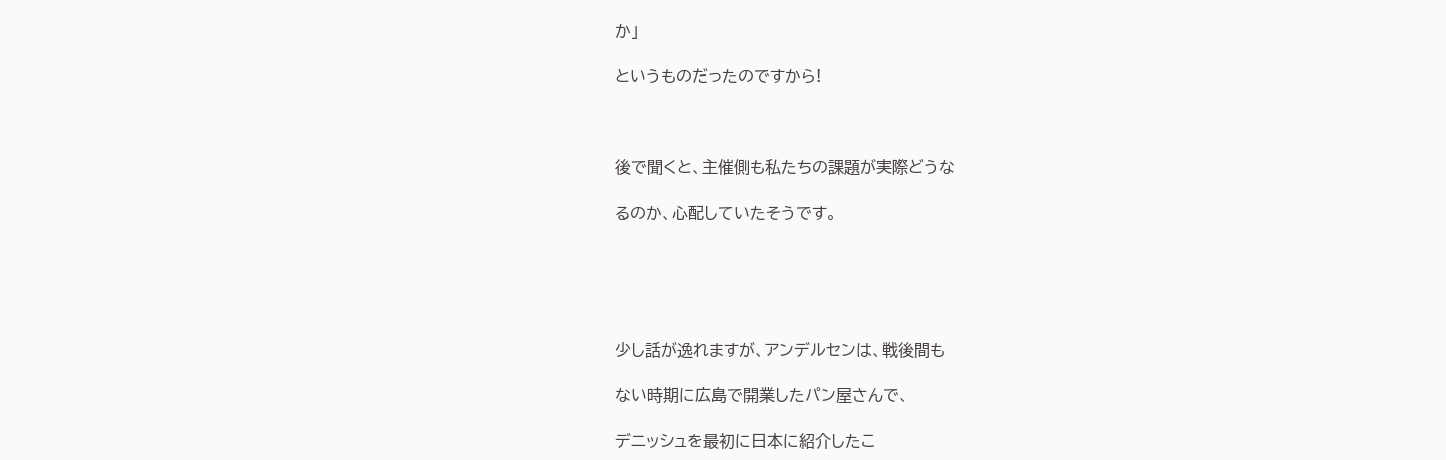か」

というものだったのですから!



後で聞くと、主催側も私たちの課題が実際どうな

るのか、心配していたそうです。





少し話が逸れますが、アンデルセンは、戦後間も

ない時期に広島で開業したパン屋さんで、

デニッシュを最初に日本に紹介したこ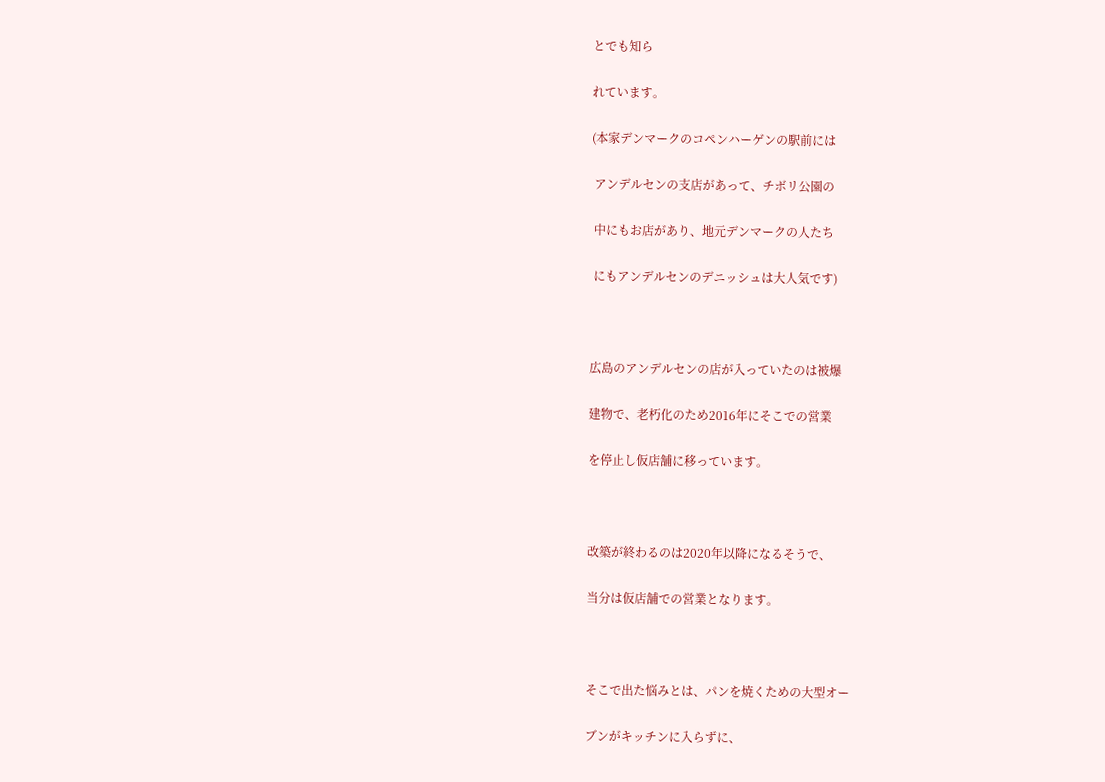とでも知ら

れています。

(本家デンマークのコペンハーゲンの駅前には

 アンデルセンの支店があって、チボリ公園の

 中にもお店があり、地元デンマークの人たち

 にもアンデルセンのデニッシュは大人気です)



広島のアンデルセンの店が入っていたのは被爆

建物で、老朽化のため2016年にそこでの営業

を停止し仮店舗に移っています。



改築が終わるのは2020年以降になるそうで、

当分は仮店舗での営業となります。



そこで出た悩みとは、パンを焼くための大型オー

ブンがキッチンに入らずに、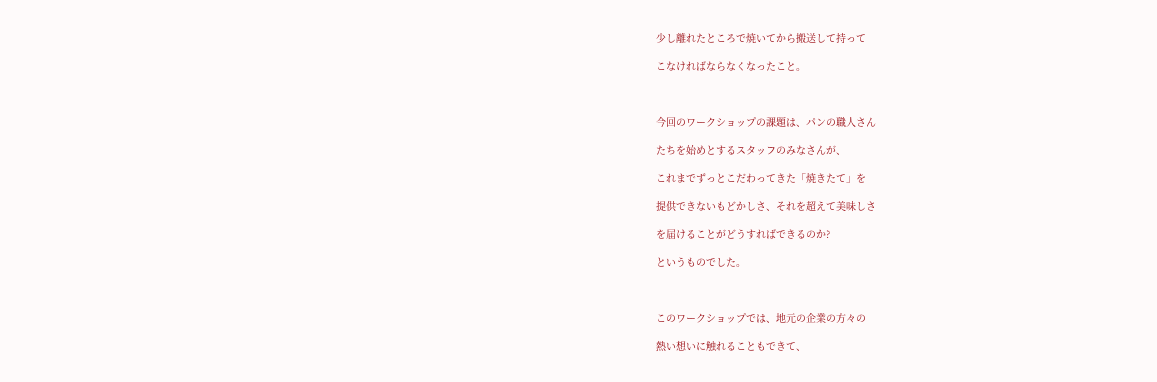少し離れたところで焼いてから搬送して持って

こなければならなくなったこと。



今回のワークショップの課題は、パンの職人さん

たちを始めとするスタッフのみなさんが、

これまでずっとこだわってきた「焼きたて」を

提供できないもどかしさ、それを超えて美味しさ

を届けることがどうすればできるのか?

というものでした。



このワークショップでは、地元の企業の方々の

熱い想いに触れることもできて、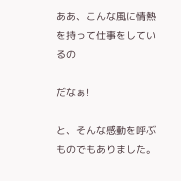ああ、こんな風に情熱を持って仕事をしているの

だなぁ!

と、そんな感動を呼ぶものでもありました。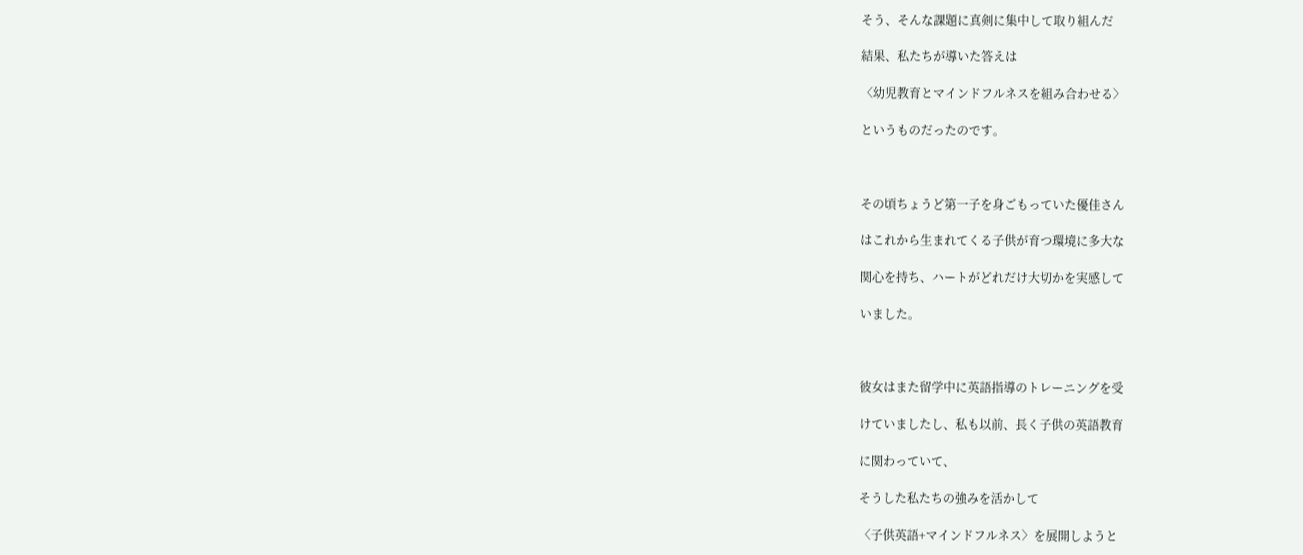そう、そんな課題に真剣に集中して取り組んだ

結果、私たちが導いた答えは

〈幼児教育とマインドフルネスを組み合わせる〉

というものだったのです。



その頃ちょうど第一子を身ごもっていた優佳さん

はこれから生まれてくる子供が育つ環境に多大な

関心を持ち、ハートがどれだけ大切かを実感して

いました。



彼女はまた留学中に英語指導のトレーニングを受

けていましたし、私も以前、長く子供の英語教育

に関わっていて、

そうした私たちの強みを活かして

〈子供英語+マインドフルネス〉を展開しようと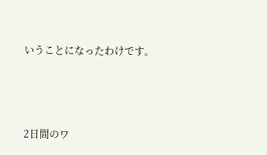いうことになったわけです。





2日間のワ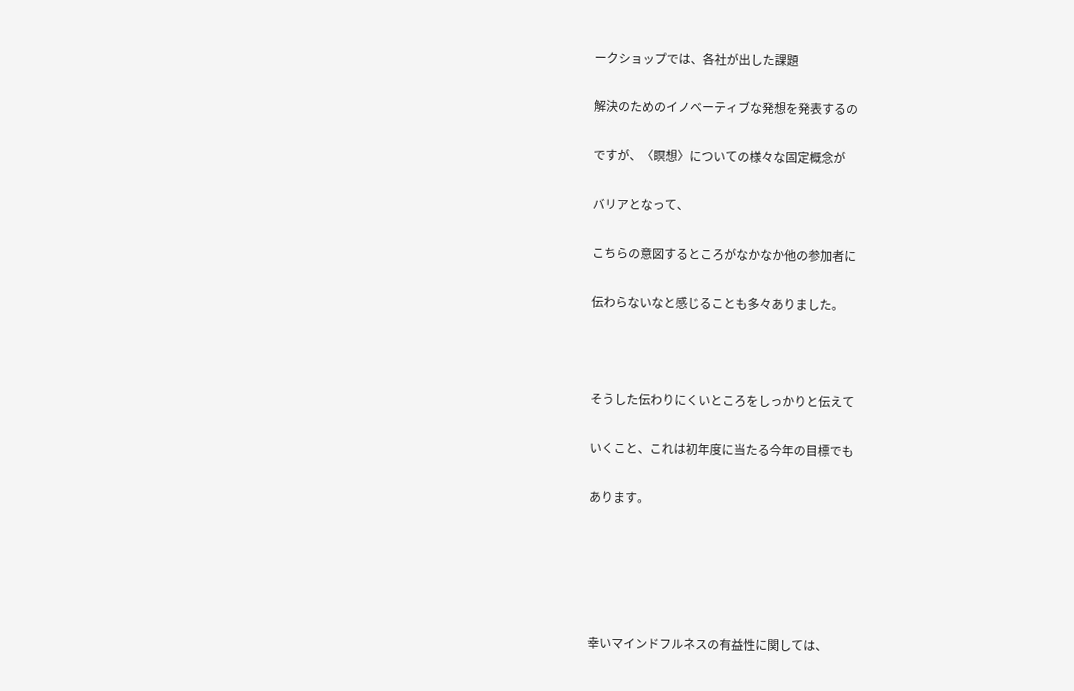ークショップでは、各社が出した課題

解決のためのイノベーティブな発想を発表するの

ですが、〈瞑想〉についての様々な固定概念が

バリアとなって、

こちらの意図するところがなかなか他の参加者に

伝わらないなと感じることも多々ありました。



そうした伝わりにくいところをしっかりと伝えて

いくこと、これは初年度に当たる今年の目標でも

あります。





幸いマインドフルネスの有益性に関しては、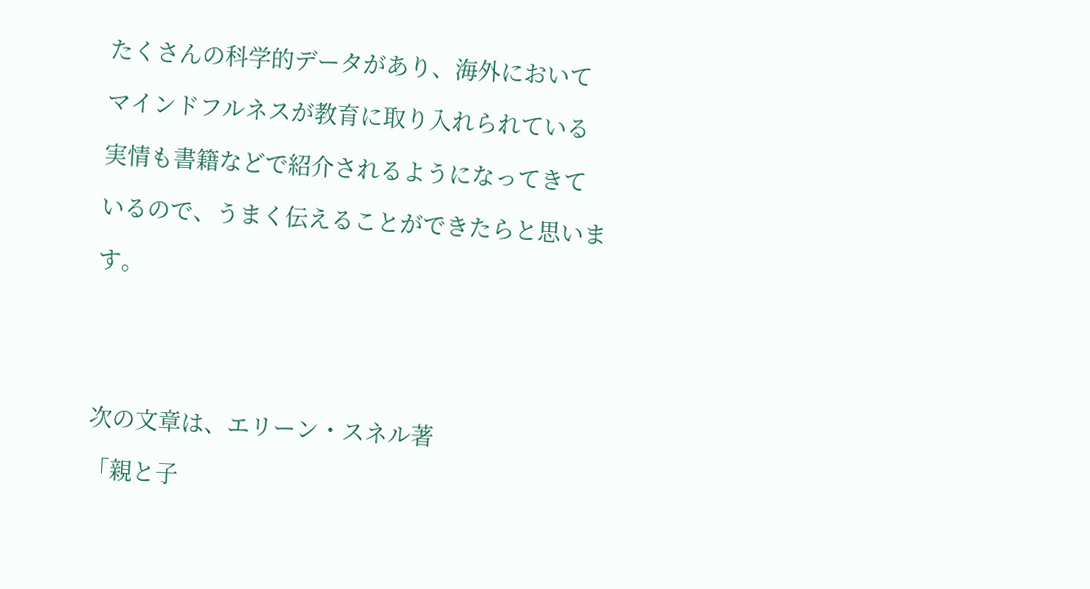たくさんの科学的データがあり、海外において

マインドフルネスが教育に取り入れられている

実情も書籍などで紹介されるようになってきて

いるので、うまく伝えることができたらと思いま

す。





次の文章は、エリーン・スネル著

「親と子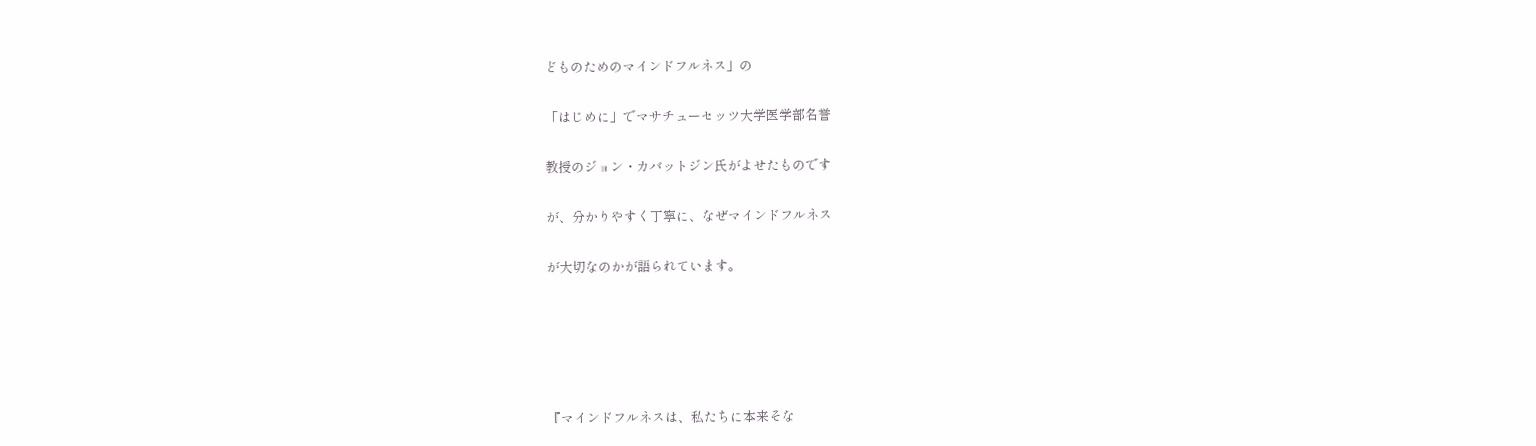どものためのマインドフルネス」の

「はじめに」でマサチューセッツ大学医学部名誉

教授のジョン・カバットジン氏がよせたものです

が、分かりやすく丁寧に、なぜマインドフルネス

が大切なのかが語られています。





『マインドフルネスは、私たちに本来そな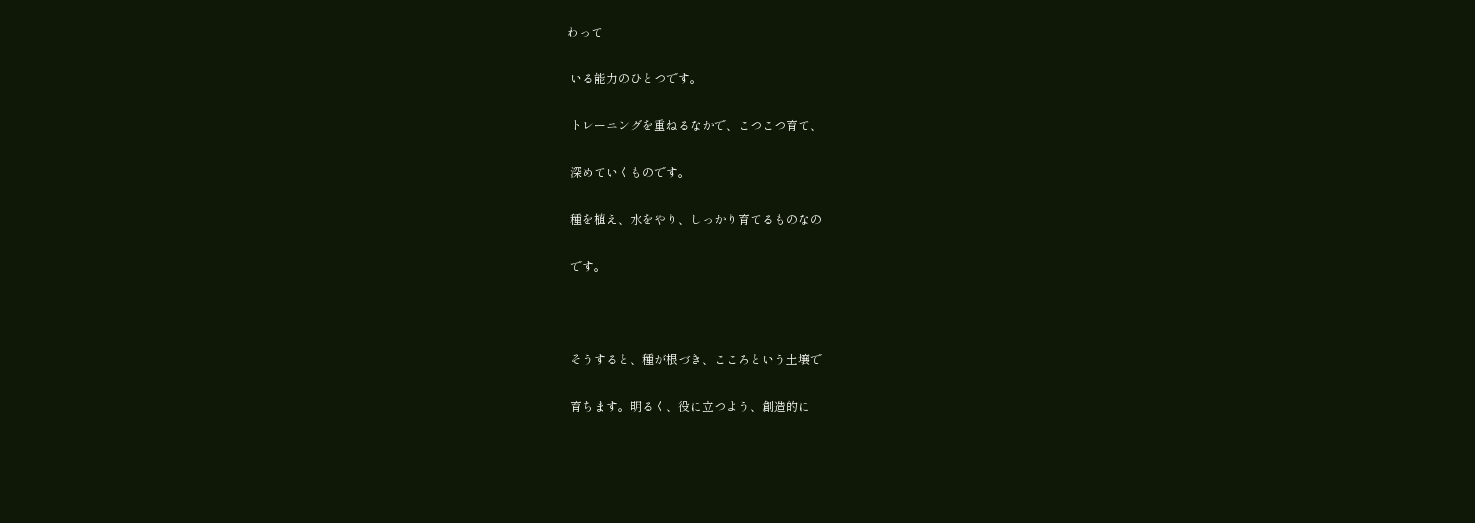わって

 いる能力のひとつです。

 トレーニングを重ねるなかで、こつこつ育て、

 深めていくものです。

 種を植え、水をやり、しっかり育てるものなの

 です。



 そうすると、種が根づき、こころという土壌で

 育ちます。明るく、役に立つよう、創造的に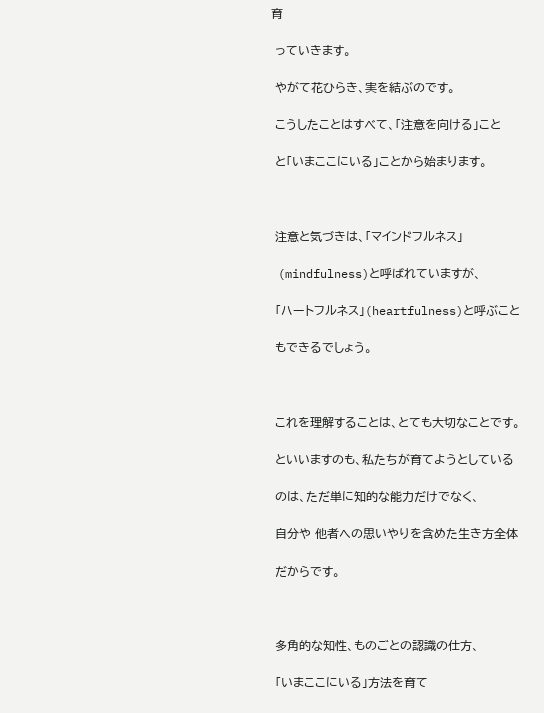育

 っていきます。

 やがて花ひらき、実を結ぶのです。

 こうしたことはすべて、「注意を向ける」こと

 と「いまここにいる」ことから始まります。



 注意と気づきは、「マインドフルネス」

 (mindfulness)と呼ばれていますが、

 「ハートフルネス」(heartfulness)と呼ぶこと

 もできるでしょう。



 これを理解することは、とても大切なことです。

 といいますのも、私たちが育てようとしている

 のは、ただ単に知的な能力だけでなく、

 自分や 他者への思いやりを含めた生き方全体

 だからです。



 多角的な知性、ものごとの認識の仕方、

 「いまここにいる」方法を育て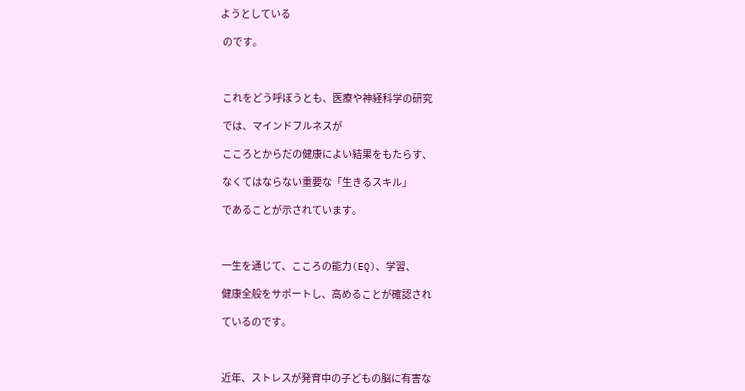ようとしている

 のです。



 これをどう呼ぼうとも、医療や神経科学の研究

 では、マインドフルネスが

 こころとからだの健康によい結果をもたらす、

 なくてはならない重要な「生きるスキル」

 であることが示されています。



 一生を通じて、こころの能力(EQ)、学習、

 健康全般をサポートし、高めることが確認され

 ているのです。



 近年、ストレスが発育中の子どもの脳に有害な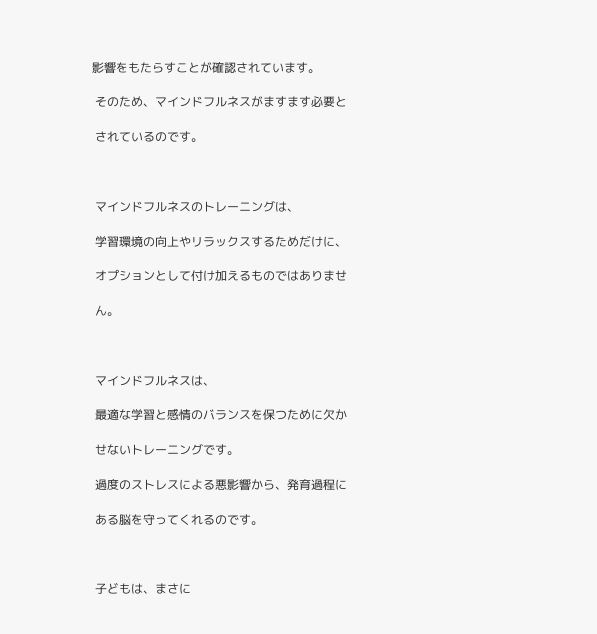影響をもたらすことが確認されています。

 そのため、マインドフルネスがますます必要と

 されているのです。



 マインドフルネスのトレーニングは、

 学習環境の向上やリラックスするためだけに、

 オプションとして付け加えるものではありませ

 ん。



 マインドフルネスは、

 最適な学習と感情のバランスを保つために欠か

 せないトレーニングです。

 過度のストレスによる悪影響から、発育過程に

 ある脳を守ってくれるのです。



 子どもは、まさに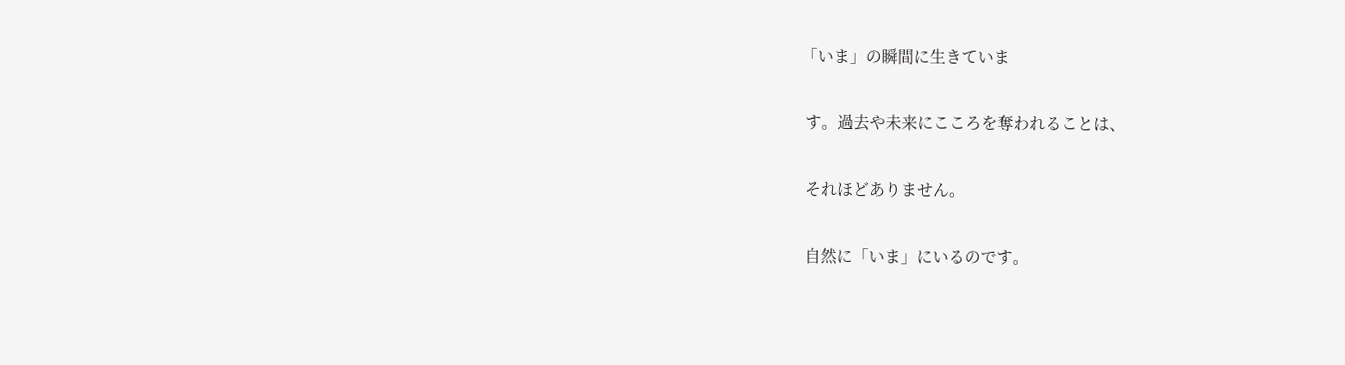「いま」の瞬間に生きていま

 す。過去や未来にこころを奪われることは、

 それほどありません。

 自然に「いま」にいるのです。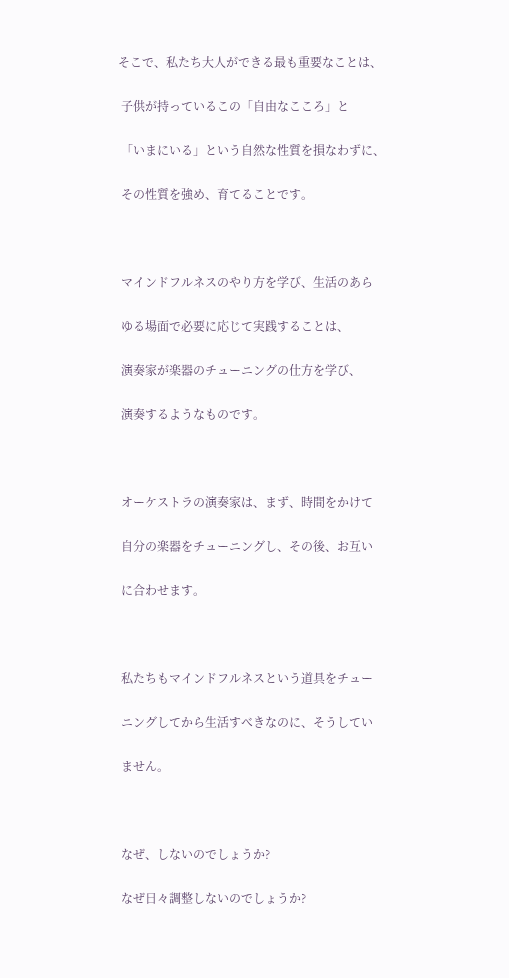そこで、私たち大人ができる最も重要なことは、

 子供が持っているこの「自由なこころ」と

 「いまにいる」という自然な性質を損なわずに、

 その性質を強め、育てることです。



 マインドフルネスのやり方を学び、生活のあら

 ゆる場面で必要に応じて実践することは、

 演奏家が楽器のチューニングの仕方を学び、

 演奏するようなものです。



 オーケストラの演奏家は、まず、時間をかけて

 自分の楽器をチューニングし、その後、お互い

 に合わせます。



 私たちもマインドフルネスという道具をチュー

 ニングしてから生活すべきなのに、そうしてい

 ません。



 なぜ、しないのでしょうか?

 なぜ日々調整しないのでしょうか?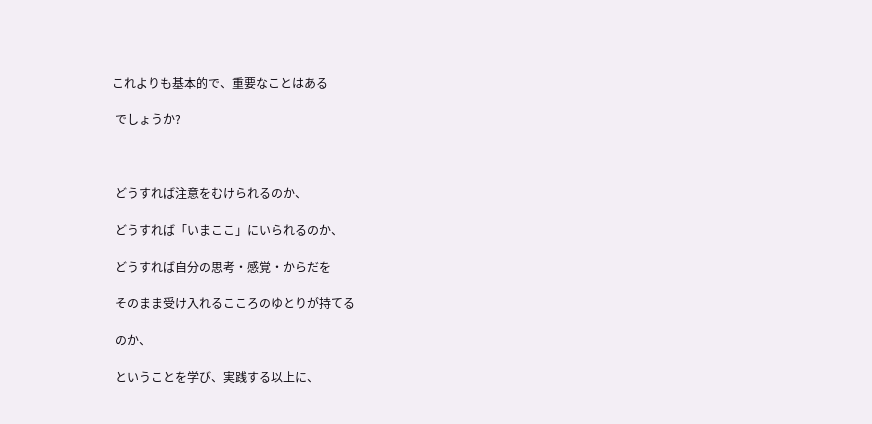これよりも基本的で、重要なことはある

 でしょうか?



 どうすれば注意をむけられるのか、

 どうすれば「いまここ」にいられるのか、

 どうすれば自分の思考・感覚・からだを

 そのまま受け入れるこころのゆとりが持てる

 のか、

 ということを学び、実践する以上に、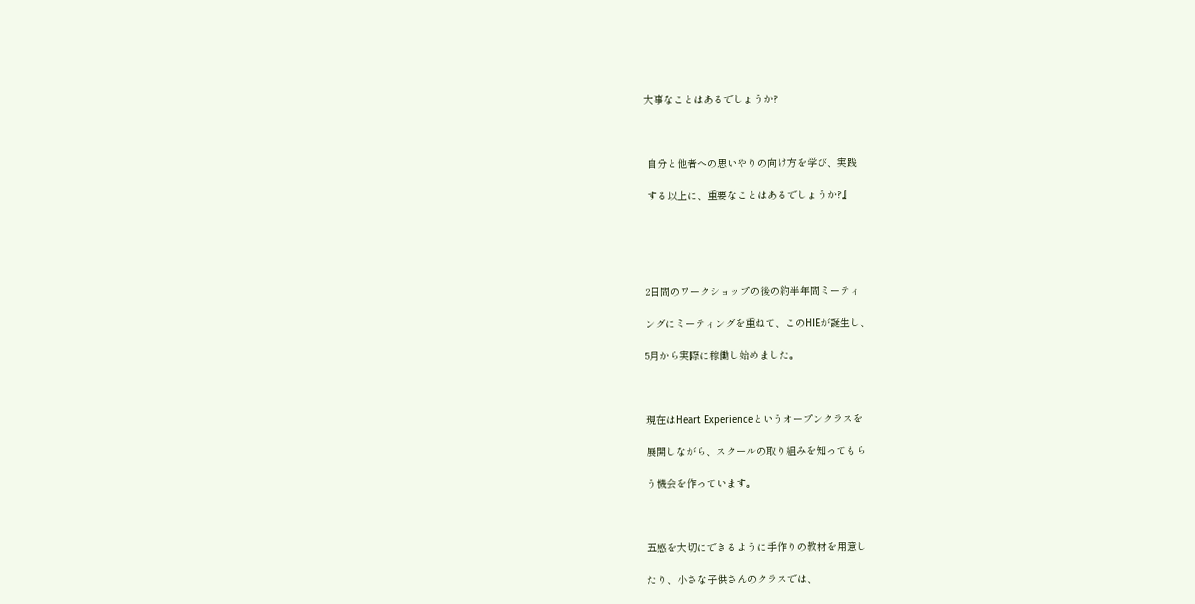大事なことはあるでしょうか?



 自分と他者への思いやりの向け方を学び、実践

 する以上に、重要なことはあるでしょうか?』





2日間のワークショップの後の約半年間ミーティ

ングにミーティングを重ねて、このHIEが誕生し、

5月から実際に稼働し始めました。



現在はHeart Experienceというオープンクラスを

展開しながら、スクールの取り組みを知ってもら

う機会を作っています。



五感を大切にできるように手作りの教材を用意し

たり、小さな子供さんのクラスでは、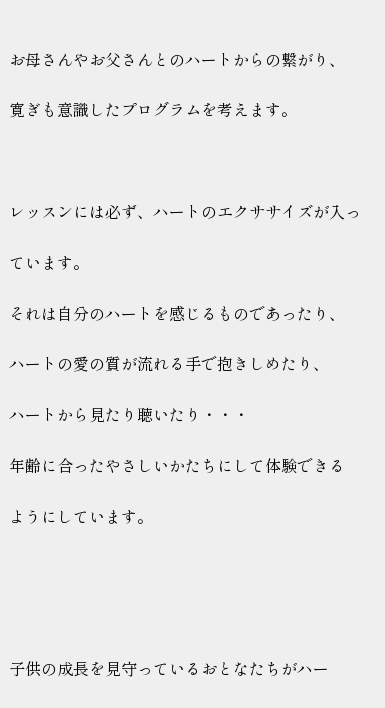お母さんやお父さんとのハートからの繋がり、

寛ぎも意識したプログラムを考えます。



レッスンには必ず、ハートのエクササイズが入っ

ています。

それは自分のハートを感じるものであったり、

ハートの愛の質が流れる手で抱きしめたり、

ハートから見たり聴いたり・・・

年齢に合ったやさしいかたちにして体験できる

ようにしています。





子供の成長を見守っているおとなたちがハー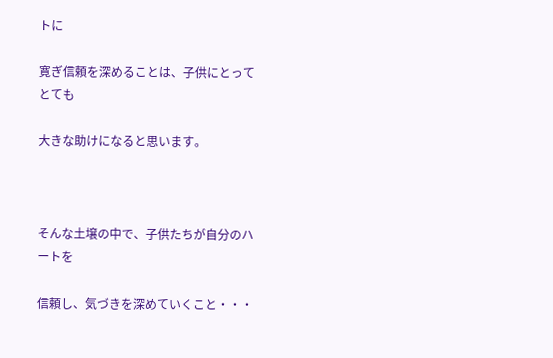トに

寛ぎ信頼を深めることは、子供にとってとても

大きな助けになると思います。



そんな土壌の中で、子供たちが自分のハートを

信頼し、気づきを深めていくこと・・・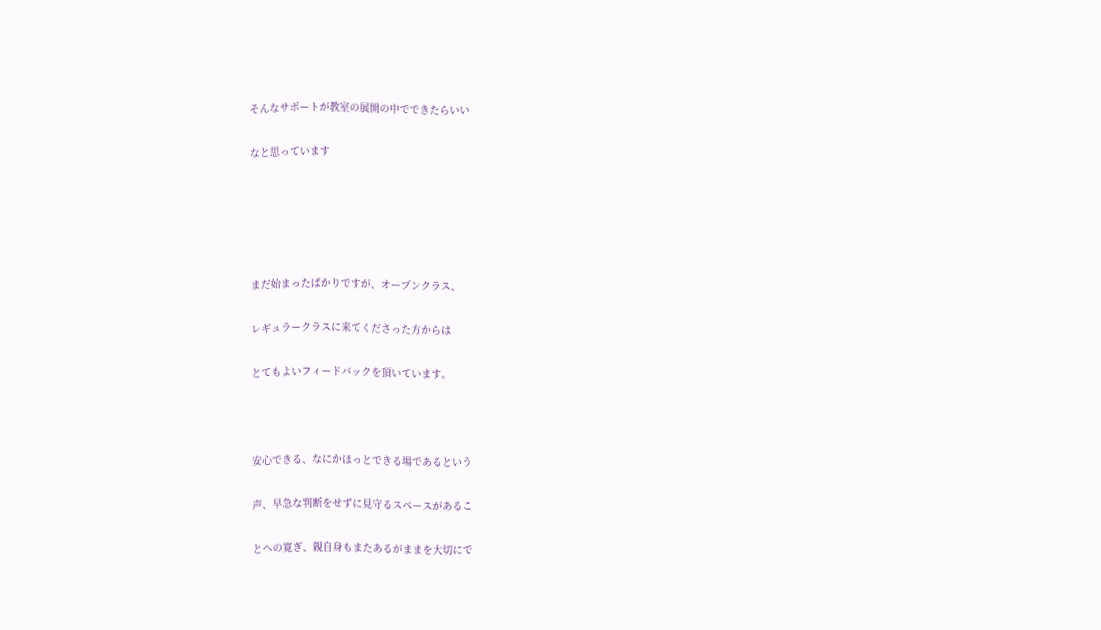そんなサポートが教室の展開の中でできたらいい

なと思っています





まだ始まったばかりですが、オープンクラス、

レギュラークラスに来てくださった方からは

とてもよいフィードバックを頂いています。



安心できる、なにかほっとできる場であるという

声、早急な判断をせずに見守るスペースがあるこ

とへの寛ぎ、親自身もまたあるがままを大切にで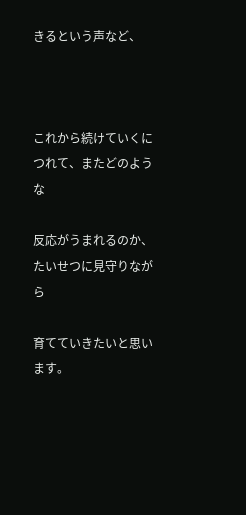きるという声など、



これから続けていくにつれて、またどのような

反応がうまれるのか、たいせつに見守りながら

育てていきたいと思います。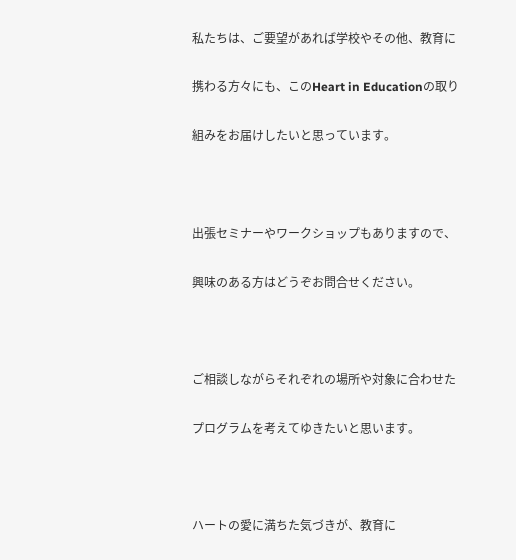私たちは、ご要望があれば学校やその他、教育に

携わる方々にも、このHeart in Educationの取り

組みをお届けしたいと思っています。



出張セミナーやワークショップもありますので、

興味のある方はどうぞお問合せください。



ご相談しながらそれぞれの場所や対象に合わせた

プログラムを考えてゆきたいと思います。



ハートの愛に満ちた気づきが、教育に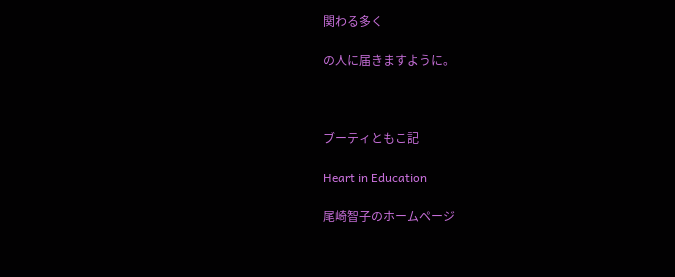関わる多く

の人に届きますように。



ブーティともこ記

Heart in Education

尾崎智子のホームページ